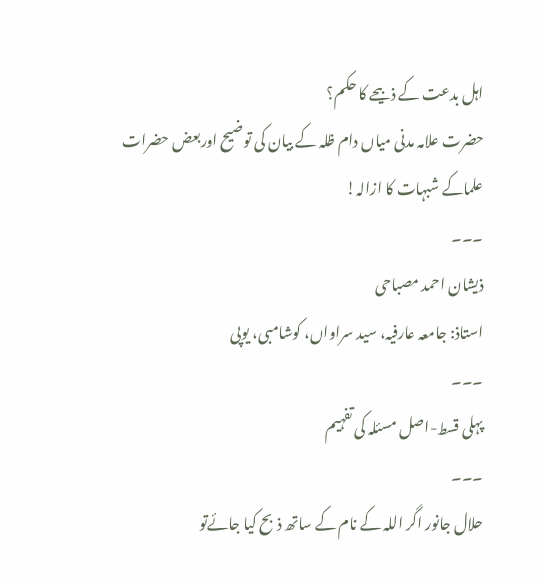اہل بدعت کے ذبیحے کا حکم؟
حضرت علامہ مدنی میاں دام ظلہ کے بیان کی توضیح اوربعض حضرات علماکے شبہات کا ازالہ!
۔۔۔
ذیشان احمد مصباحی
استاذ: جامعہ عارفیہ، سید سراواں، کوشامبی، یوپی
۔۔۔
پہلی قسط-اصل مسئلہ کی تفہیم
۔۔۔
حلال جانور اگر اللہ کے نام کے ساتھ ذبح کیا جائےتو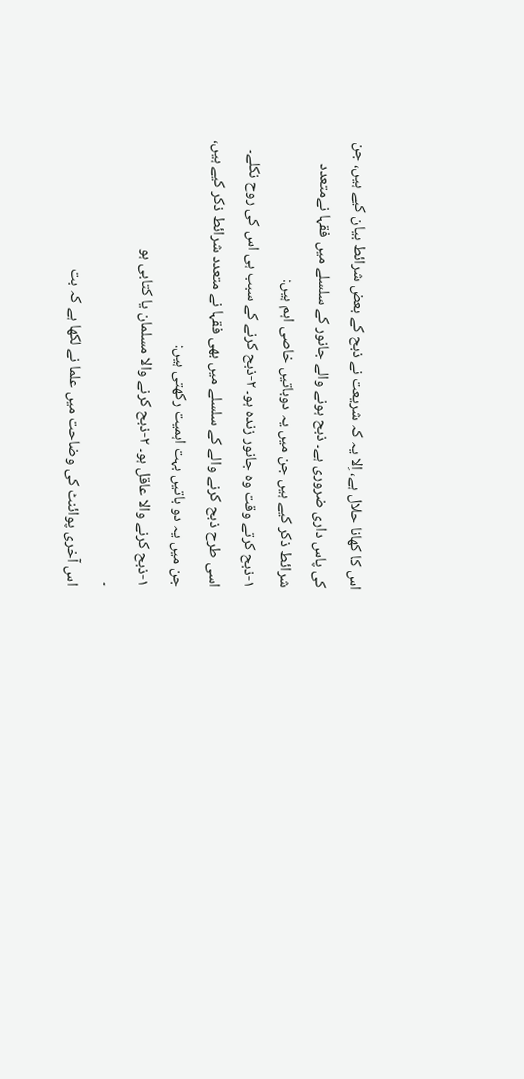اس کا کھانا حلال ہے، اِلا یہ کہ شریعت نے ذبح کے بعض شرائط بیان کیے ہیں، جن کی پاس داری ضروری ہے۔ ذبح ہونے والے جانور کے سلسلے میں فقہا نےمتعدد شرائط ذکر کیے ہیں جن میں یہ دوباتیں خاصی اہم ہیں:
۱-ذبح کرتے وقت وہ جانور زندہ ہو۔ ۲-ذبح کرنے کے سبب ہی اس کی روح نکلے۔
اسی طرح ذبح کرنے والے کے سلسلے میں بھی فقہا نے متعدد شرائط ذکر کیے ہیں، جن میں یہ دو باتیں بہت اہمیت رکھتی ہیں:
۱-ذبح کرنے والا عاقل ہو۔ ۲-ذبح کرنے والا مسلمان یا کتابی ہو
۔
اس آخری پوائنٹ کی وضاحت میں علما نے لکھا ہے کہ بت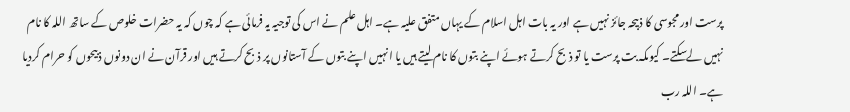پرست اور مجوسی کا ذبیحہ جائز نہیں ہے اور یہ بات اہل اسلام کے یہاں متفق علیہ ہے۔ اہل علم نے اس کی توجیہ یہ فرمائی ہے کہ چوں کہ یہ حضرات خلوص کے ساتھ اللہ کا نام نہیں لےسکتے۔ کیوںکہ بت پرست یا تو ذبح کرتے ہوئے اپنے بتوں کا نام لیتے ہیں یا انہیں اپنے بتوں کے آستانوں پر ذبح کرتے ہیں اور قرآن نے ان دونوں ذبیحوں کو حرام کردیا ہے۔ اللہ رب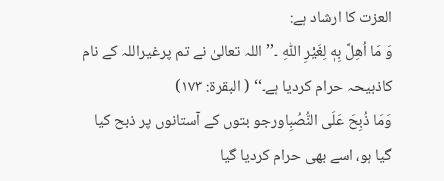العزت کا ارشاد ہے:
وَ مَا اُهِلَّ بِهٖ لِغَیْرِ اللّٰهِ ۔’’اللہ تعالیٰ نے تم پرغیراللہ کے نام کاذبیحہ حرام کردیا ہے۔‘‘ ( البقرۃ: ۱۷۳)
وَمَا ذُبِحَ عَلَى النُّصُبِاورجو بتوں کے آستانوں پر ذبح کیا گیا ہو، اسے بھی حرام کردیا گیا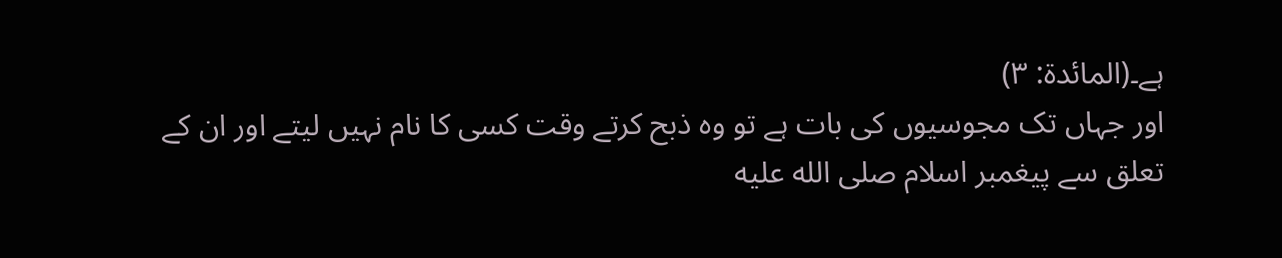ہے۔(المائدۃ: ۳)
اور جہاں تک مجوسیوں کی بات ہے تو وہ ذبح کرتے وقت کسی کا نام نہیں لیتے اور ان کے تعلق سے پیغمبر اسلام صلى الله عليه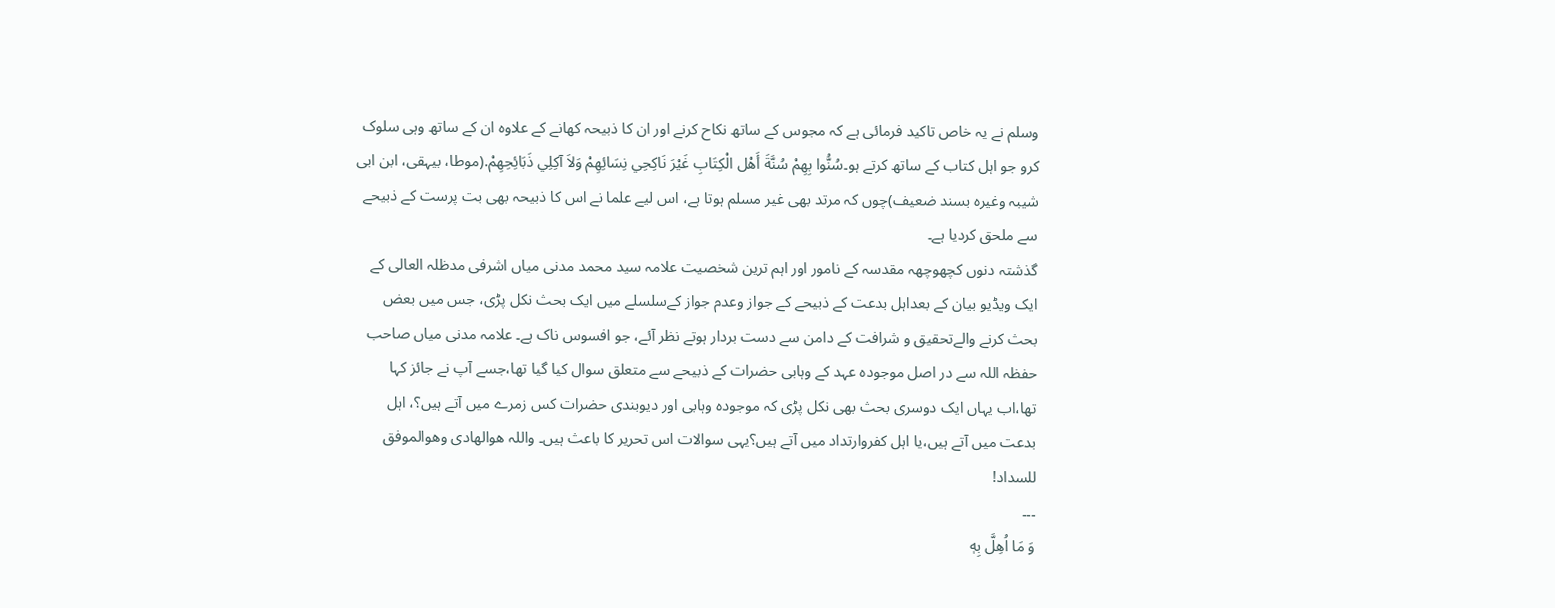وسلم نے یہ خاص تاکید فرمائی ہے کہ مجوس کے ساتھ نکاح کرنے اور ان کا ذبیحہ کھانے کے علاوہ ان کے ساتھ وہی سلوک کرو جو اہل کتاب کے ساتھ کرتے ہو۔سُنُّوا بِهِمْ سُنَّةَ أَهْل الْكِتَابِ غَيْرَ نَاكِحِي نِسَائِهِمْ وَلاَ آكِلِي ذَبَائِحِهِمْ.(موطا، بیہقی، ابن ابی شیبہ وغیرہ بسند ضعیف)چوں کہ مرتد بھی غیر مسلم ہوتا ہے، اس لیے علما نے اس کا ذبیحہ بھی بت پرست کے ذبیحے سے ملحق کردیا ہے۔
گذشتہ دنوں کچھوچھہ مقدسہ کے نامور اور اہم ترین شخصیت علامہ سید محمد مدنی میاں اشرفی مدظلہ العالی کے ایک ویڈیو بیان کے بعداہل بدعت کے ذبیحے کے جواز وعدم جواز کےسلسلے میں ایک بحث نکل پڑی، جس میں بعض بحث کرنے والےتحقیق و شرافت کے دامن سے دست بردار ہوتے نظر آئے، جو افسوس ناک ہے۔ علامہ مدنی میاں صاحب حفظہ اللہ سے در اصل موجودہ عہد کے وہابی حضرات کے ذبیحے سے متعلق سوال کیا گیا تھا،جسے آپ نے جائز کہا تھا،اب یہاں ایک دوسری بحث بھی نکل پڑی کہ موجودہ وہابی اور دیوبندی حضرات کس زمرے میں آتے ہیں؟، اہل بدعت میں آتے ہیں،یا اہل کفروارتداد میں آتے ہیں؟یہی سوالات اس تحریر کا باعث ہیں۔ واللہ ھوالھادی وھوالموفق للسداد!
۔۔۔
وَ مَا اُهِلَّ بِهٖ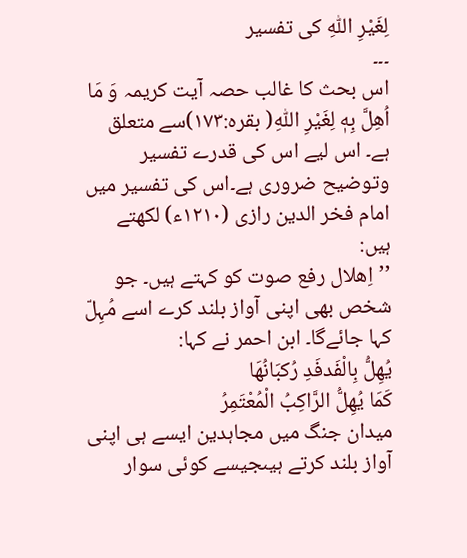لِغَیْرِ اللّٰهِ کی تفسیر
۔۔۔
اس بحث کا غالب حصہ آیت کریمہ وَ مَا اُهِلَّ بِهٖ لِغَیْرِ اللّٰهِ( بقرہ:۱۷۳)سے متعلق ہے۔ اس لیے اس کی قدرے تفسیر وتوضیح ضروری ہے۔اس کی تفسیر میں امام فخر الدین رازی (۱۲۱۰ء) لکھتے ہیں:
’’اِھلال رفع صوت کو کہتے ہیں۔ جو شخص بھی اپنی آواز بلند کرے اسے مُہِلّ کہا جائےگا۔ ابن احمر نے کہا:
یُھِلُّ بِالْفَدفَدِ رُکبَانُھَا
کَمَا یُھِلُّ الرَّاکِبُ الْمُعْتَمِرُ
میدان جنگ میں مجاہدین ایسے ہی اپنی آواز بلند کرتے ہیںجیسے کوئی سوار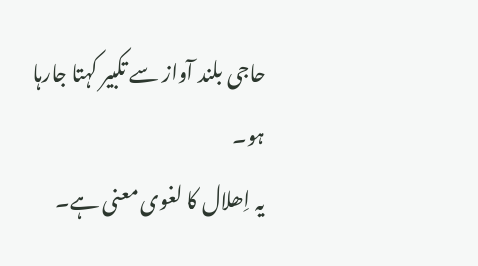حاجی بلند آواز سے تکبیر کہتا جارہا ہو۔
یہ اِھلال کا لغوی معنی ہے۔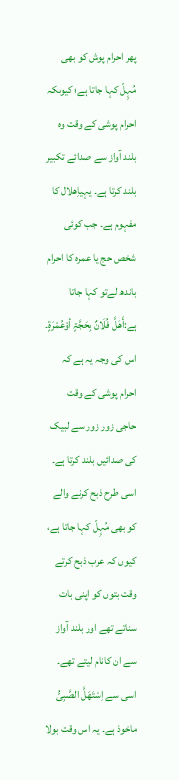پھر احرام پوش کو بھی مُہِلّ کہا جاتا ہے؛ کیوںکہ احرام پوشی کے وقت وہ بلند آواز سے صدائے تکبیر بلند کرتا ہے۔ یہیاِھلال کا مفہوم ہے۔ جب کوئی شخص حج یا عمرہ کا احرام باندھ لےتو کہا جاتا ہے:أَھَلَّ فُلَانٌ بِحَجَّۃٍ أوْعُمْرَۃٍ۔ اس کی وجہ یہ ہے کہ احرام پوشی کے وقت حاجی زور زور سے لبیک کی صدائیں بلند کرتا ہے۔ اسی طرح ذبح کرنے والے کو بھی مُہِلّ کہا جاتا ہے، کیوں کہ عرب ذبح کرتے وقت بتوں کو اپنی بات سناتے تھے اور بلند آواز سے ان کانام لیتے تھے۔ اسی سے اِسْتَھَلَّ الصَّبِیُّ ماخوذ ہے۔ یہ اس وقت بولا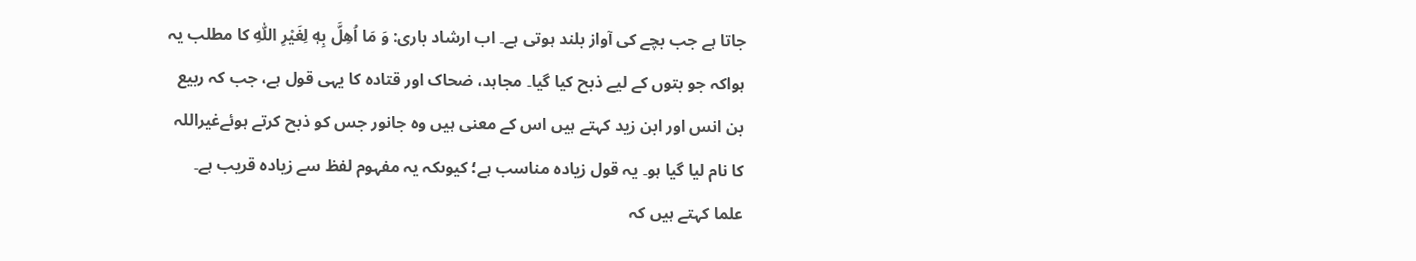جاتا ہے جب بچے کی آواز بلند ہوتی ہے۔ اب ارشاد باری: وَ مَا اُهِلَّ بِهٖ لِغَیْرِ اللّٰهِ کا مطلب یہ ہواکہ جو بتوں کے لیے ذبح کیا گیا۔ مجاہد، ضحاک اور قتادہ کا یہی قول ہے، جب کہ ربیع بن انس اور ابن زید کہتے ہیں اس کے معنی ہیں وہ جانور جس کو ذبح کرتے ہوئےغیراللہ کا نام لیا گیا ہو۔ یہ قول زیادہ مناسب ہے؛ کیوںکہ یہ مفہوم لفظ سے زیادہ قریب ہے۔
علما کہتے ہیں کہ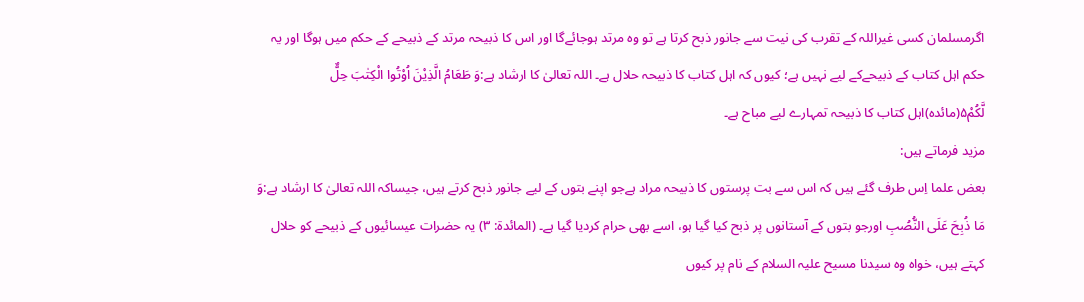اگرمسلمان کسی غیراللہ کے تقرب کی نیت سے جانور ذبح کرتا ہے تو وہ مرتد ہوجائےگا اور اس کا ذبیحہ مرتد کے ذبیحے کے حکم میں ہوگا اور یہ حکم اہل کتاب کے ذبیحےکے لیے نہیں ہے؛ کیوں کہ اہل کتاب کا ذبیحہ حلال ہے۔ اللہ تعالیٰ کا ارشاد ہے:وَ طَعَامُ الَّذِیْنَ اُوْتُوا الْكِتٰبَ حِلٌّ لَّكُمْ۵(مائدہ)اہل کتاب کا ذبیحہ تمہارے لیے مباح ہے۔
مزید فرماتے ہیں:
بعض علما اِس طرف گئے ہیں کہ اس سے بت پرستوں کا ذبیحہ مراد ہےجو اپنے بتوں کے لیے جانور ذبح کرتے ہیں، جیساکہ اللہ تعالیٰ کا ارشاد ہے:وَ مَا ذُبِحَ عَلَی النُّصُبِ اورجو بتوں کے آستانوں پر ذبح کیا گیا ہو، اسے بھی حرام کردیا گیا ہے۔ (المائدۃ: ۳) یہ حضرات عیسائیوں کے ذبیحے کو حلال کہتے ہیں، خواہ وہ سیدنا مسیح علیہ السلام کے نام پر کیوں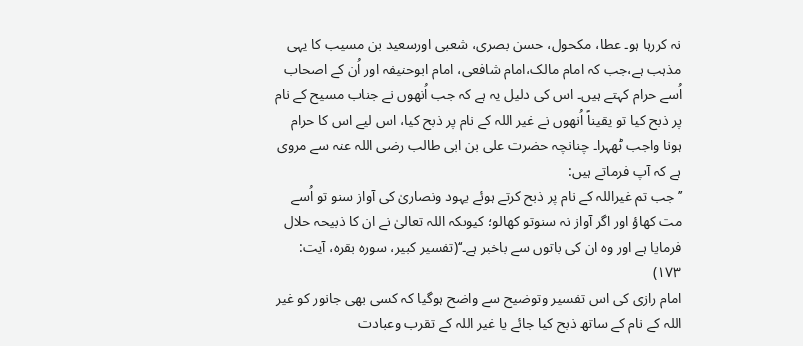نہ کررہا ہو۔ عطا، مکحول، حسن بصری، شعبی اورسعید بن مسیب کا یہی مذہب ہے،جب کہ امام مالک،امام شافعی، امام ابوحنیفہ اور اُن کے اصحاب اُسے حرام کہتے ہیں۔ اس کی دلیل یہ ہے کہ جب اُنھوں نے جناب مسیح کے نام پر ذبح کیا تو یقیناً اُنھوں نے غیر اللہ کے نام پر ذبح کیا، اس لیے اس کا حرام ہونا واجب ٹھہرا۔ چنانچہ حضرت علی بن ابی طالب رضی اللہ عنہ سے مروی ہے کہ آپ فرماتے ہیں:
’’جب تم غیراللہ کے نام پر ذبح کرتے ہوئے یہود ونصاریٰ کی آواز سنو تو اُسے مت کھاؤ اور اگر آواز نہ سنوتو کھالو؛ کیوںکہ اللہ تعالیٰ نے ان کا ذبیحہ حلال فرمایا ہے اور وہ ان کی باتوں سے باخبر ہے۔‘‘(تفسیر کبیر، سورہ بقرہ، آیت: ۱۷۳)
امام رازی کی اس تفسیر وتوضیح سے واضح ہوگیا کہ کسی بھی جانور کو غیر اللہ کے نام کے ساتھ ذبح کیا جائے یا غیر اللہ کے تقرب وعبادت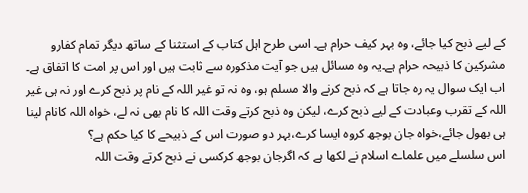کے لیے ذبح کیا جائے، وہ بہر کیف حرام ہے۔ اسی طرح اہل کتاب کے استثنا کے ساتھ دیگر تمام کفارو مشرکین کا ذبیحہ حرام ہے۔یہ وہ مسائل ہیں جو آیت مذکورہ سے ثابت ہیں اور اس پر امت کا اتفاق ہے۔ اب ایک سوال یہ رہ جاتا ہے کہ ذبح کرنے والا مسلم ہو، وہ نہ تو غیر اللہ کے نام پر ذبح کرے اور نہ ہی غیر اللہ کے تقرب وعبادت کے لیے ذبح کرے، لیکن وہ ذبح کرتے وقت اللہ کا نام بھی نہ لے، خواہ اللہ کانام لینا ہی بھول جائے،خواہ جان بوجھ کروہ ایسا کرے،بہر دو صورت اس کے ذبیحے کا کیا حکم ہے؟
اس سلسلے میں علماے اسلام نے لکھا ہے کہ اگرجان بوجھ کرکسی نے ذبح کرتے وقت اللہ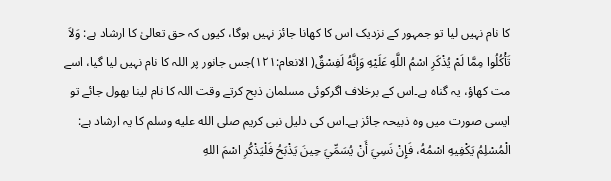کا نام نہیں لیا تو جمہور کے نزدیک اس کا کھانا جائز نہیں ہوگا، کیوں کہ حق تعالیٰ کا ارشاد ہے: وَلاَ تَأْكُلُوا مِمَّا لَمْ يُذْكَرِ اسْمُ اللَّهِ عَلَيْهِ وَإِنَّهُ لَفِسْقٌ( الانعام:۱۲۱)جس جانور پر اللہ کا نام نہیں لیا گیا، اسے مت کھاؤ، یہ گناہ ہے۔اس کے برخلاف اگرکوئی مسلمان ذبح کرتے وقت اللہ کا نام لینا بھول جائے تو ایسی صورت میں وہ ذبیحہ جائز ہے۔اس کی دلیل نبی کریم صلى الله عليه وسلم کا یہ ارشاد ہے: الْمُسْلِمُ يَكْفِيهِ اسْمُهُ، فَإِنْ نَسِيَ أَنْ يُسَمِّيَ حِينَ يَذْبَحُ فَلْيَذْكُرِ اسْمَ اللهِ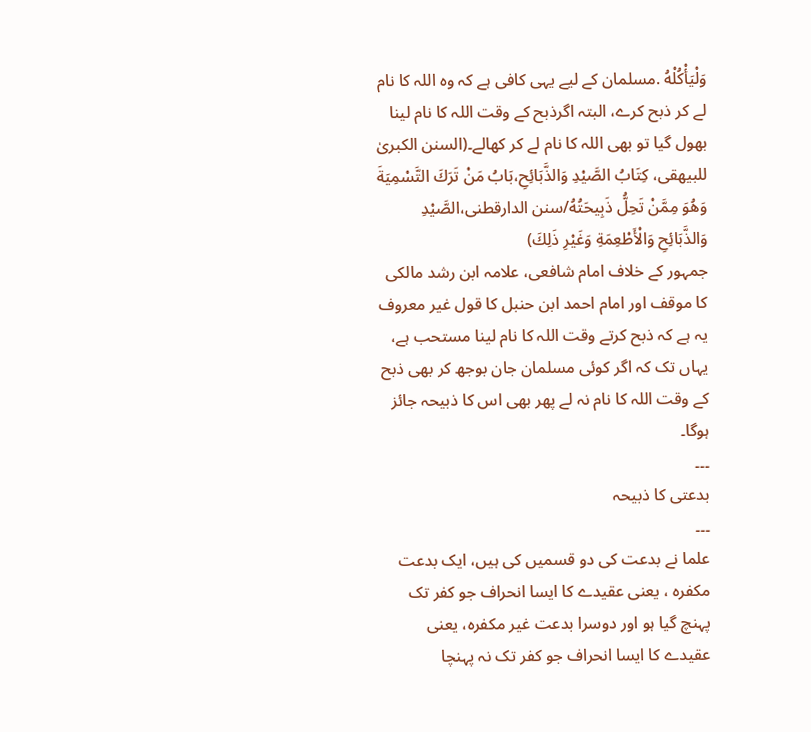وَلْيَأْكُلْهُ .مسلمان کے لیے یہی کافی ہے کہ وہ اللہ کا نام لے کر ذبح کرے، البتہ اگرذبح کے وقت اللہ کا نام لینا بھول گیا تو بھی اللہ کا نام لے کر کھالے۔(السنن الکبریٰ للبیھقی، كِتَابُ الصَّيْدِ وَالذَّبَائِحِ،بَابُ مَنْ تَرَكَ التَّسْمِيَةَ وَهُوَ مِمَّنْ تَحِلُّ ذَبِيحَتُهُ/سنن الدارقطنی،الصَّيْدِ وَالذَّبَائِحِ وَالْأَطْعِمَةِ وَغَيْرِ ذَلِكَ)
جمہور کے خلاف امام شافعی، علامہ ابن رشد مالکی کا موقف اور امام احمد ابن حنبل کا قول غیر معروف یہ ہے کہ ذبح کرتے وقت اللہ کا نام لینا مستحب ہے، یہاں تک کہ اگر کوئی مسلمان جان بوجھ کر بھی ذبح کے وقت اللہ کا نام نہ لے پھر بھی اس کا ذبیحہ جائز ہوگا۔
۔۔۔
بدعتی کا ذبیحہ
۔۔۔
علما نے بدعت کی دو قسمیں کی ہیں، ایک بدعت مکفرہ ، یعنی عقیدے کا ایسا انحراف جو کفر تک پہنچ گیا ہو اور دوسرا بدعت غیر مکفرہ، یعنی عقیدے کا ایسا انحراف جو کفر تک نہ پہنچا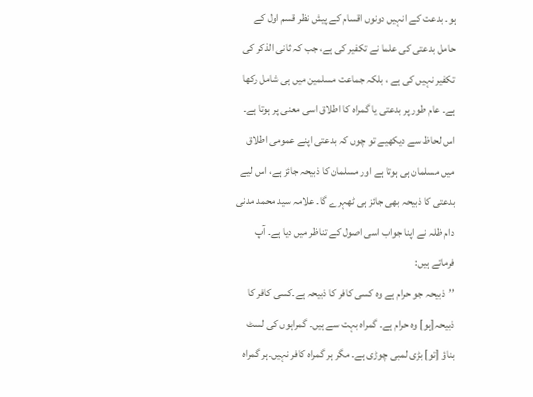ہو۔ بدعت کے انہیں دونوں اقسام کے پیش نظر قسم اول کے حامل بدعتی کی علما نے تکفیر کی ہے، جب کہ ثانی الذکر کی تکفیر نہیں کی ہے ، بلکہ جماعت مسلمین میں ہی شامل رکھا ہے۔ عام طور پر بدعتی یا گمراہ کا اطلاق اسی معنی پر ہوتا ہے۔ اس لحاظ سے دیکھیے تو چوں کہ بدعتی اپنے عمومی اطلاق میں مسلمان ہی ہوتا ہے اور مسلمان کا ذبیحہ جائز ہے، اس لیے بدعتی کا ذبیحہ بھی جائز ہی ٹھہرے گا۔ علامہ سید محمد مدنی دام ظلہ نے اپنا جواب اسی اصول کے تناظر میں دیا ہے۔ آپ فرماتے ہیں:
’’ذبیحہ جو حرام ہے وہ کسی کافر کا ذبیحہ ہے۔کسی کافر کا ذبیحہ[ہو] وہ حرام ہے۔ گمراہ بہت سے ہیں۔ گمراہوں کی لسٹ بناؤ [تو] بڑی لمبی چوڑی ہے۔ مگر ہر گمراہ کافر نہیں۔ہر گمراہ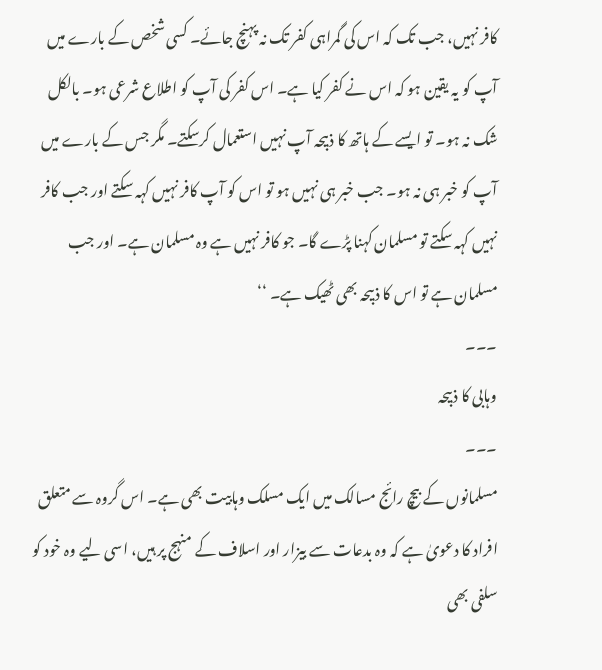کافر نہیں، جب تک کہ اس کی گمراہی کفر تک نہ پہنچ جائے۔ کسی شخص کے بارے میں آپ کو یہ یقین ہو کہ اس نے کفر کیا ہے۔ اس کفر کی آپ کو اطلاع شرعی ہو۔ بالکل شک نہ ہو۔ تو ایسے کے ہاتھ کا ذبیحہ آپ نہیں استعمال کرسکتے۔ مگر جس کے بارے میں آپ کو خبر ہی نہ ہو۔ جب خبر ہی نہیں ہو تو اس کو آپ کافر نہیں کہہ سکتے اور جب کافر نہیں کہہ سکتے تو مسلمان کہنا پڑے گا۔ جو کافر نہیں ہے وہ مسلمان ہے۔ اور جب مسلمان ہے تو اس کا ذبیحہ بھی ٹھیک ہے۔ ‘‘
۔۔۔
وہابی کا ذبیحہ
۔۔۔
مسلمانوں کے بیچ رائج مسالک میں ایک مسلک وہابیت بھی ہے۔ اس گروہ سے متعلق افراد کا دعویٰ ہے کہ وہ بدعات سے بیزار اور اسلاف کے منہج پر ہیں، اسی لیے وہ خود کو سلفی بھی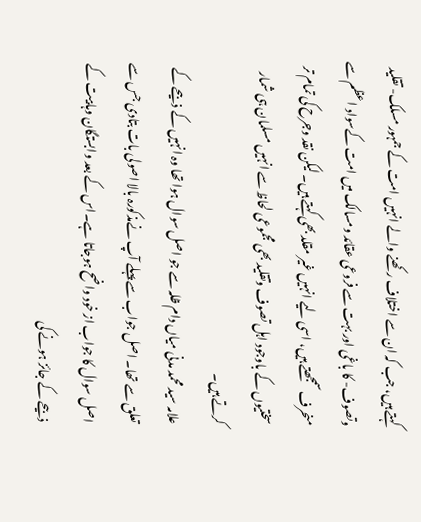کہتے ہیں، جب کہ ان سے اختلاف رکھنے والے انہیں امت کے جمہور مسلک- تقلید وتصوف- کا باغی اور بہت سے فروعی عقائد ومسالک میں امت کےسواد اعظم سے منحرف سمجھتے ہیں، اسی لیے انہیں غیر مقلد بھی کہتے ہیں۔ لیکن نقد وجرح کی تمام تر سختیوں کے باوجود اہل تصوف وتقلید بھی مجموعی لحاظ سے انہیں مسلمان ہی شمار کرتے ہیں۔
علامہ سید محمد مدنی میاں دام ظلہ سے جو اصل سوال ہوا تھا وہ انہیں کے ذبیحے کے تعلق سے تھا۔ اصل جواب سے پہلے آپ نےمذکورہ بالا اصولی بات بتادی جس سے اصل سوال کا جواب از خود واضح ہوجاتا ہے۔اس کے بعد وابستگان وہابیت کے ذبیحے کے جائز ہونے کی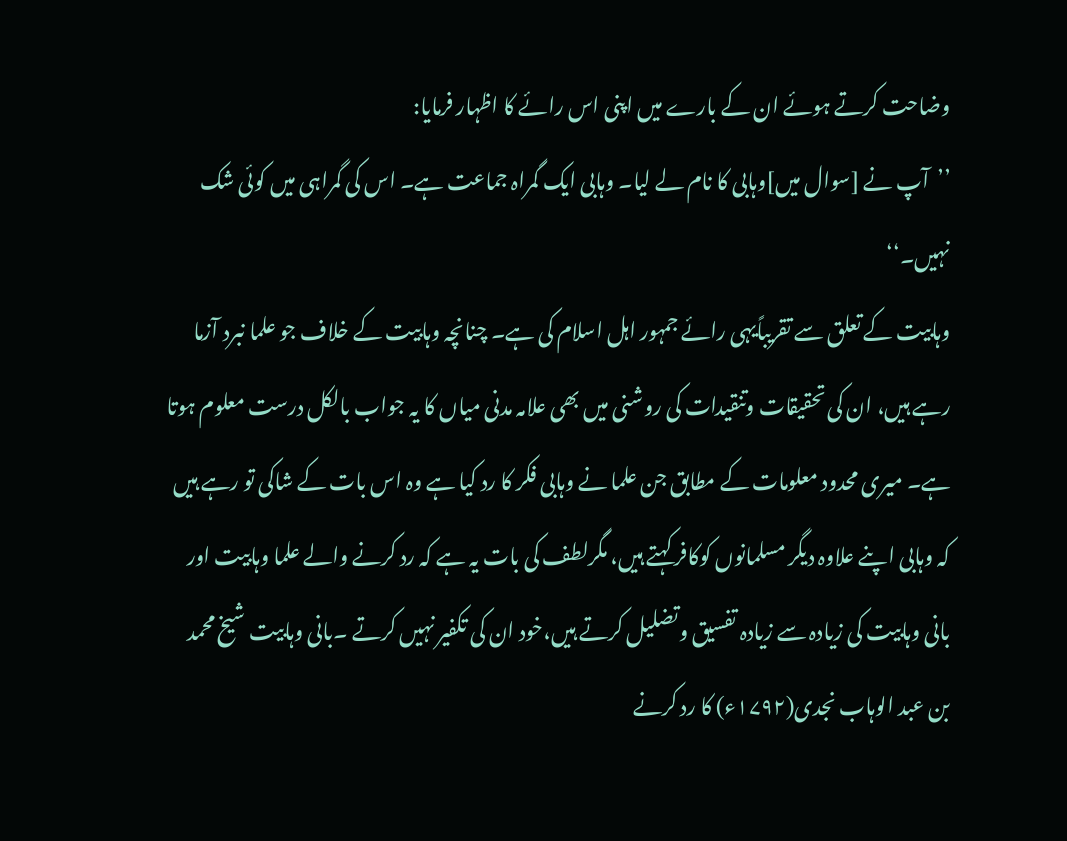وضاحت کرتے ہوئے ان کے بارے میں اپنی اس رائے کا اظہار فرمایا:
’’آپ نے [سوال میں]وہابی کا نام لے لیا۔ وہابی ایک گمراہ جماعت ہے۔ اس کی گمراہی میں کوئی شک نہیں۔‘‘
وہابیت کے تعلق سے تقریباًیہی رائے جمہور اہل اسلام کی ہے۔ چنانچہ وہابیت کے خلاف جو علما نبرد آزما رہے ہیں، ان کی تحقیقات وتنقیدات کی روشنی میں بھی علامہ مدنی میاں کا یہ جواب بالکل درست معلوم ہوتا ہے۔ میری محدود معلومات کے مطابق جن علما نے وہابی فکر کا رد کیا ہے وہ اس بات کے شاکی تو رہے ہیں کہ وہابی اپنے علاوہ دیگر مسلمانوں کوکافر کہتے ہیں، مگرلطف کی بات یہ ہے کہ رد کرنے والے علما وہابیت اور بانی وہابیت کی زیادہ سے زیادہ تفسیق وتضلیل کرتے ہیں،خود ان کی تکفیر نہیں کرتے ۔بانی وہابیت شیخ محمد بن عبد الوہاب نجدی(۱۷۹۲ء) کا رد کرنے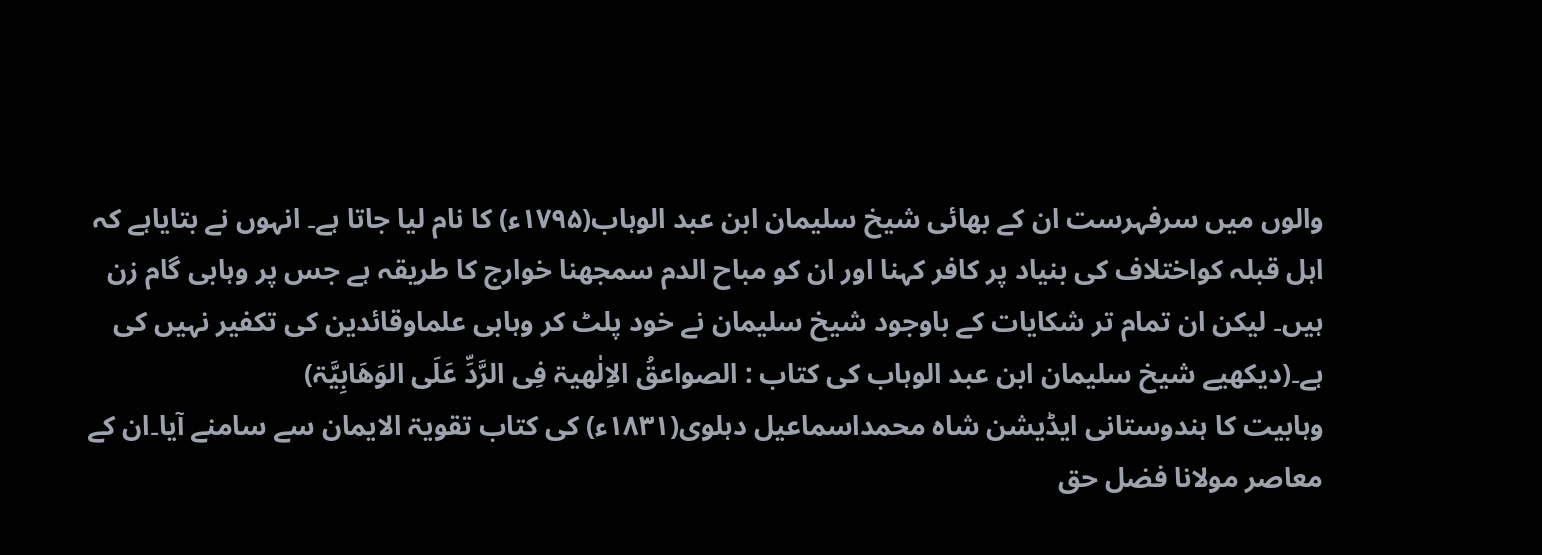والوں میں سرفہرست ان کے بھائی شیخ سلیمان ابن عبد الوہاب(۱۷۹۵ء) کا نام لیا جاتا ہے۔ انہوں نے بتایاہے کہ اہل قبلہ کواختلاف کی بنیاد پر کافر کہنا اور ان کو مباح الدم سمجھنا خوارج کا طریقہ ہے جس پر وہابی گام زن ہیں۔ لیکن ان تمام تر شکایات کے باوجود شیخ سلیمان نے خود پلٹ کر وہابی علماوقائدین کی تکفیر نہیں کی ہے۔(دیکھیے شیخ سلیمان ابن عبد الوہاب کی کتاب : الصواعقُ الاِلٰھیۃ فِی الرَّدِّ عَلَی الوَھَابِیَّۃ)
وہابیت کا ہندوستانی ایڈیشن شاہ محمداسماعیل دہلوی(۱۸۳۱ء) کی کتاب تقویۃ الایمان سے سامنے آیا۔ان کے معاصر مولانا فضل حق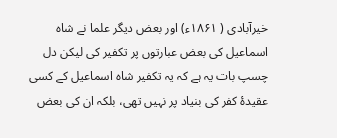خیرآبادی ( ۱۸۶۱ء) اور بعض دیگر علما نے شاہ اسماعیل کی بعض عبارتوں پر تکفیر کی لیکن دل چسپ بات یہ ہے کہ یہ تکفیر شاہ اسماعیل کے کسی عقیدۂ کفر کی بنیاد پر نہیں تھی، بلکہ ان کی بعض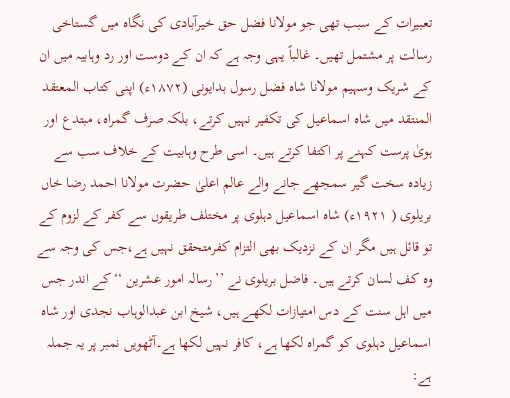تعبیرات کے سبب تھی جو مولانا فضل حق خیرآبادی کی نگاہ میں گستاخی رسالت پر مشتمل تھیں۔ غالباً یہی وجہ ہے کہ ان کے دوست اور رد وہابیہ میں ان کے شریک وسہیم مولانا شاہ فضل رسول بدایونی (۱۸۷۲ء) اپنی کتاب المعتقد المنتقد میں شاہ اسماعیل کی تکفیر نہیں کرتے، بلکہ صرف گمراہ، مبتدع اور ہویٰ پرست کہنے پر اکتفا کرتے ہیں۔ اسی طرح وہابیت کے خلاف سب سے زیادہ سخت گیر سمجھے جانے والے عالم اعلیٰ حضرت مولانا احمد رضا خاں بریلوی ( ۱۹۲۱ء) شاہ اسماعیل دہلوی پر مختلف طریقوں سے کفر کے لزوم کے تو قائل ہیں مگر ان کے نزدیک بھی التزام کفرمتحقق نہیں ہے،جس کی وجہ سے وہ کف لسان کرتے ہیں۔ فاضل بریلوی نے ’’رسالہ امور عشرین ‘‘کے اندر جس میں اہل سنت کے دس امتیازات لکھے ہیں، شیخ ابن عبدالوہاب نجدی اور شاہ اسماعیل دہلوی کو گمراہ لکھا ہے، کافر نہیں لکھا ہے۔آٹھویں نمبر پر یہ جملہ ہے: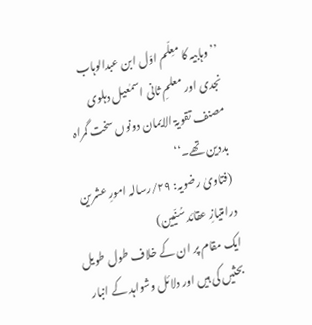’’ وہابیہ کا معِلّم اوّل ابن عبدالوہاب نجدی اور معلمِ ثانی اسمٰعیل دہلوی مصنف تقویۃ الایمان دونوں سخت گمراہ بددین تھے۔‘‘
(فتاویٰ رضویہ: ۲۹/رسالہ امورِ عشرین درامتیازِ عقائد سُنّیین)
ایک مقام پر ان کے خلاف طول طویل بحثیں کی ہیں اور دلائل وشواہد کے انبار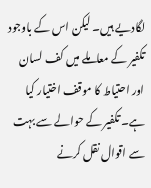لگادیے ہیں۔ لیکن اس کے باوجود تکفیر کے معاملے میں کف لسان اور احتیاط کا موقف اختیار کیا ہے۔ تکفیر کے حوالے سے بہت سے اقوال نقل کرنے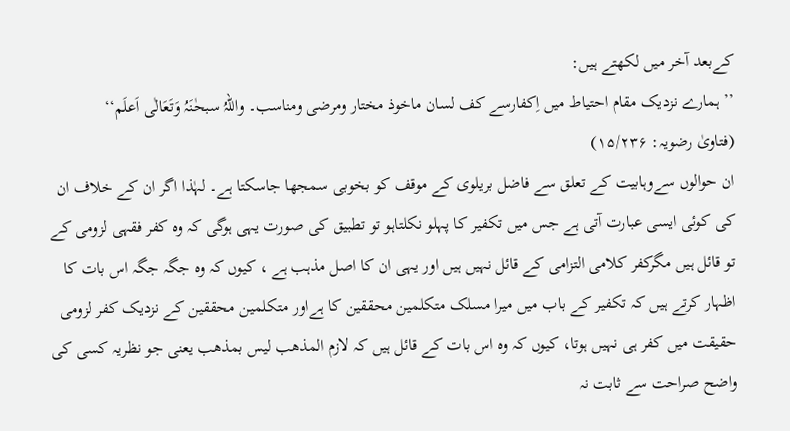کےبعد آخر میں لکھتے ہیں:
’’ ہمارے نزدیک مقام احتیاط میں اِکفارسے کف لسان ماخوذ مختار ومرضی ومناسب۔ واللہُ سبحٰنَہُ وَتَعَالٰی اَعلَم‘‘
(فتاویٰ رضویہ: ۱۵/۲۳۶)
ان حوالوں سےوہابیت کے تعلق سے فاضل بریلوی کے موقف کو بخوبی سمجھا جاسکتا ہے۔ لہٰذا اگر ان کے خلاف ان کی کوئی ایسی عبارت آتی ہے جس میں تکفیر کا پہلو نکلتاہو تو تطبیق کی صورت یہی ہوگی کہ وہ کفر فقہی لزومی کے تو قائل ہیں مگرکفر کلامی التزامی کے قائل نہیں ہیں اور یہی ان کا اصل مذہب ہے ، کیوں کہ وہ جگہ جگہ اس بات کا اظہار کرتے ہیں کہ تکفیر کے باب میں میرا مسلک متکلمین محققین کا ہےاور متکلمین محققین کے نزدیک کفر لزومی حقیقت میں کفر ہی نہیں ہوتا، کیوں کہ وہ اس بات کے قائل ہیں کہ لازم المذھب لیس بمذھب یعنی جو نظریہ کسی کی واضح صراحت سے ثابت نہ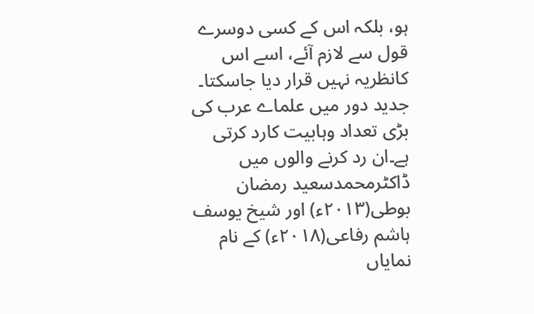ہو، بلکہ اس کے کسی دوسرے قول سے لازم آئے، اسے اس کانظریہ نہیں قرار دیا جاسکتا۔
جدید دور میں علماے عرب کی بڑی تعداد وہابیت کارد کرتی ہے۔ان رد کرنے والوں میں ڈاکٹرمحمدسعید رمضان بوطی(۲۰۱۳ء) اور شیخ یوسف ہاشم رفاعی(۲۰۱۸ء) کے نام نمایاں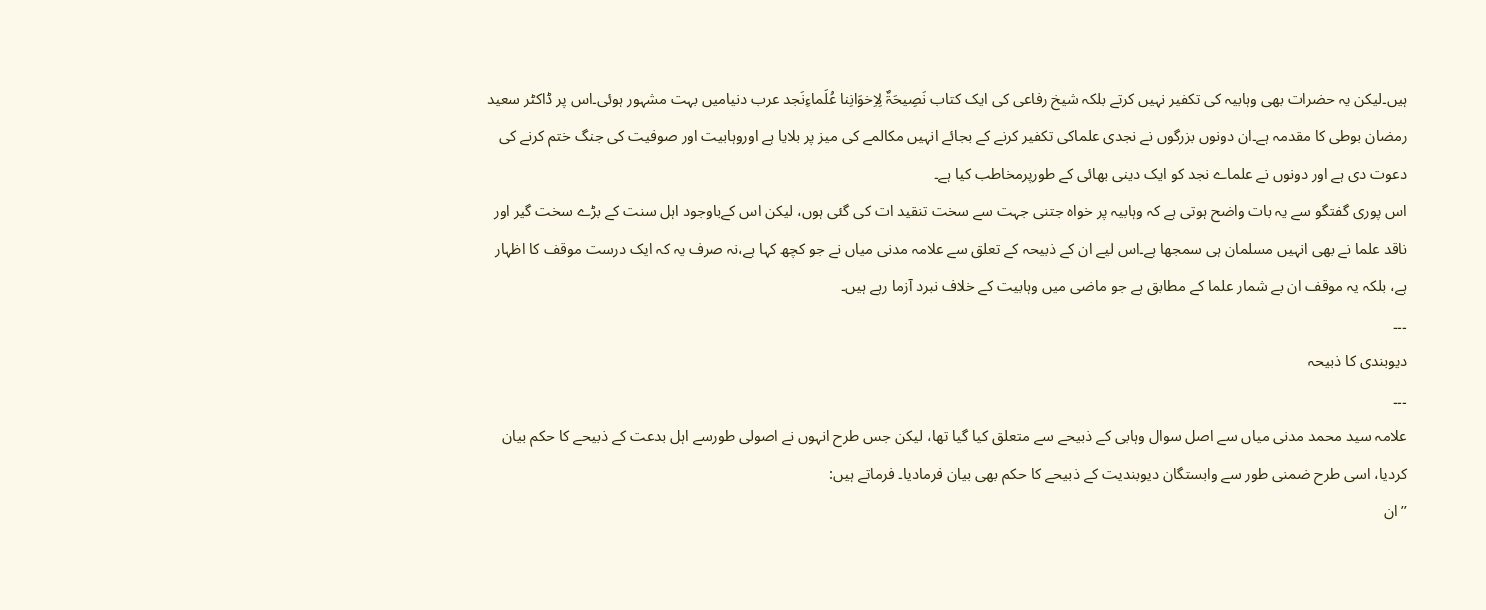ہیں۔لیکن یہ حضرات بھی وہابیہ کی تکفیر نہیں کرتے بلکہ شیخ رفاعی کی ایک کتاب نَصِیحَۃٌ لِاِخوَانِنا عُلَماءِنَجد عرب دنیامیں بہت مشہور ہوئی۔اس پر ڈاکٹر سعید رمضان بوطی کا مقدمہ ہے۔ان دونوں بزرگوں نے نجدی علماکی تکفیر کرنے کے بجائے انہیں مکالمے کی میز پر بلایا ہے اوروہابیت اور صوفیت کی جنگ ختم کرنے کی دعوت دی ہے اور دونوں نے علماے نجد کو ایک دینی بھائی کے طورپرمخاطب کیا ہے۔
اس پوری گفتگو سے یہ بات واضح ہوتی ہے کہ وہابیہ پر خواہ جتنی جہت سے سخت تنقید ات کی گئی ہوں، لیکن اس کےباوجود اہل سنت کے بڑے سخت گیر اور ناقد علما نے بھی انہیں مسلمان ہی سمجھا ہے۔اس لیے ان کے ذبیحہ کے تعلق سے علامہ مدنی میاں نے جو کچھ کہا ہے،نہ صرف یہ کہ ایک درست موقف کا اظہار ہے، بلکہ یہ موقف ان بے شمار علما کے مطابق ہے جو ماضی میں وہابیت کے خلاف نبرد آزما رہے ہیں۔
۔۔۔
دیوبندی کا ذبیحہ
۔۔۔
علامہ سید محمد مدنی میاں سے اصل سوال وہابی کے ذبیحے سے متعلق کیا گیا تھا، لیکن جس طرح انہوں نے اصولی طورسے اہل بدعت کے ذبیحے کا حکم بیان کردیا، اسی طرح ضمنی طور سے وابستگان دیوبندیت کے ذبیحے کا حکم بھی بیان فرمادیا۔ فرماتے ہیں:
’’ان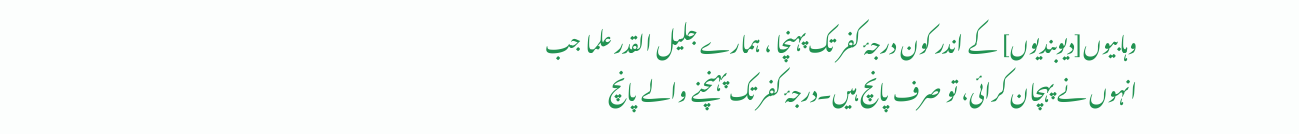وہابیوں[دیوبندیوں] کے اندر کون درجۂ کفر تک پہنچا ، ہمارے جلیل القدر علما جب انہوں نے پہچان کرائی، تو صرف پانچ ہیں۔درجۂ کفر تک پہنچنے والے پانچ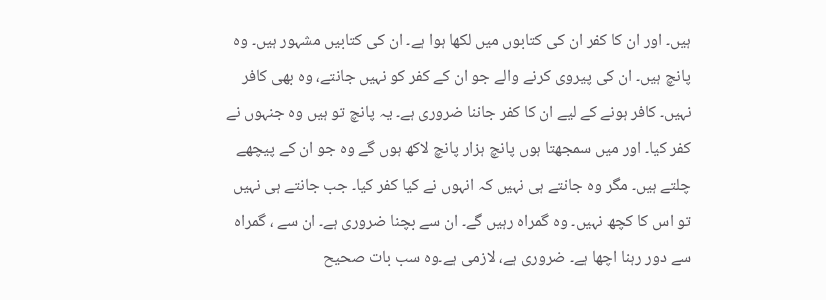ہیں۔ اور ان کا کفر ان کی کتابوں میں لکھا ہوا ہے۔ ان کی کتابیں مشہور ہیں۔ وہ پانچ ہیں۔ ان کی پیروی کرنے والے جو ان کے کفر کو نہیں جانتے، وہ بھی کافر نہیں۔ کافر ہونے کے لیے ان کا کفر جاننا ضروری ہے۔ یہ پانچ تو ہیں وہ جنہوں نے کفر کیا۔ اور میں سمجھتا ہوں پانچ ہزار پانچ لاکھ ہوں گے وہ جو ان کے پیچھے چلتے ہیں۔ مگر وہ جانتے ہی نہیں کہ انہوں نے کیا کفر کیا۔ جب جانتے ہی نہیں تو اس کا کچھ نہیں۔ وہ گمراہ رہیں گے۔ ان سے بچنا ضروری ہے۔ ان سے ، گمراہ سے دور رہنا اچھا ہے۔ ضروری ہے، لازمی ہے۔وہ سب بات صحیح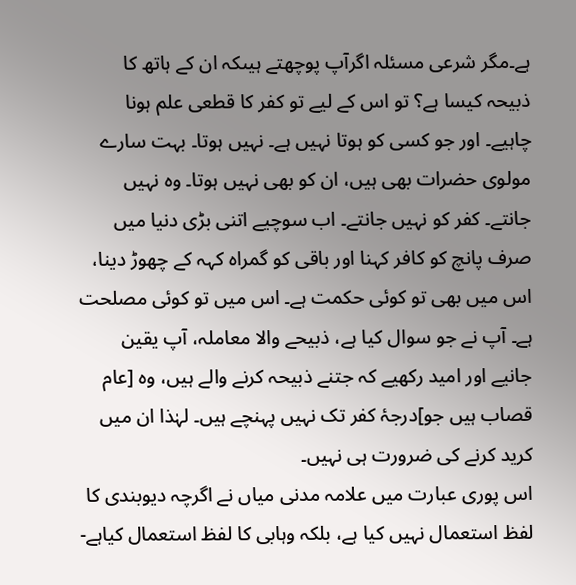ہے۔مگر شرعی مسئلہ اگرآپ پوچھتے ہیںکہ ان کے ہاتھ کا ذبیحہ کیسا ہے؟ تو اس کے لیے تو کفر کا قطعی علم ہونا چاہیے۔ اور جو کسی کو ہوتا نہیں ہے۔ نہیں ہوتا۔ بہت سارے مولوی حضرات بھی ہیں، ان کو بھی نہیں ہوتا۔ وہ نہیں جانتے۔ کفر کو نہیں جانتے۔ اب سوچیے اتنی بڑی دنیا میں صرف پانچ کو کافر کہنا اور باقی کو گمراہ کہہ کے چھوڑ دینا، اس میں بھی تو کوئی حکمت ہے۔ اس میں تو کوئی مصلحت ہے۔ آپ نے جو سوال کیا ہے، ذبیحے والا معاملہ، آپ یقین جانیے اور امید رکھیے کہ جتنے ذبیحہ کرنے والے ہیں، وہ [عام قصاب ہیں جو]درجۂ کفر تک نہیں پہنچے ہیں۔ لہٰذا ان میں کرید کرنے کی ضرورت ہی نہیں۔
اس پوری عبارت میں علامہ مدنی میاں نے اگرچہ دیوبندی کا لفظ استعمال نہیں کیا ہے، بلکہ وہابی کا لفظ استعمال کیاہے-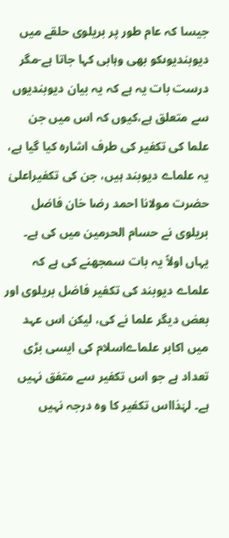جیسا کہ عام طور پر بریلوی حلقے میں دیوبندیوںکو بھی وہابی کہا جاتا ہے-مگر درست بات یہ ہے کہ یہ بیان دیوبندیوں سے متعلق ہے،کیوں کہ اس میں جن علما کی تکفیر کی طرف اشارہ کیا گیا ہے، یہ علماے دیوبند ہیں، جن کی تکفیراعلیٰ حضرت مولانا احمد رضا خان فاضل بریلوی نے حسام الحرمین میں کی ہے۔
یہاں اولاً یہ بات سمجھنے کی ہے کہ علماے دیوبند کی تکفیر فاضل بریلوی اور بعض دیگر علما نے کی، لیکن اس عہد میں اکابر علماےاسلام کی ایسی بڑی تعداد ہے جو اس تکفیر سے متفق نہیں ہے۔ لہٰذااس تکفیر کا وہ درجہ نہیں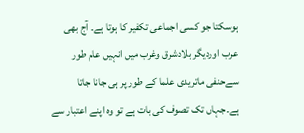ہوسکتا جو کسی اجماعی تکفیر کا ہوتا ہے۔ آج بھی عرب اوردیگر بلادشرق وغرب میں انہیں عام طور سےحنفی ماتریدی علما کے طور پر ہی جانا جاتا ہے۔جہاں تک تصوف کی بات ہے تو وہ اپنے اعتبار سے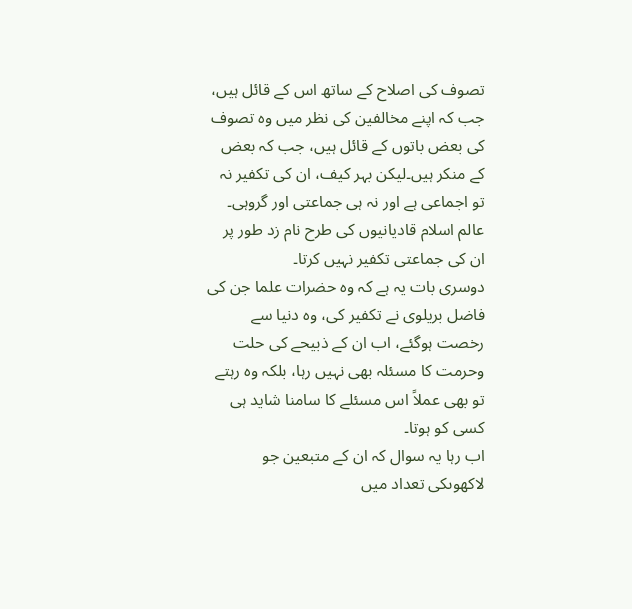تصوف کی اصلاح کے ساتھ اس کے قائل ہیں، جب کہ اپنے مخالفین کی نظر میں وہ تصوف کی بعض باتوں کے قائل ہیں، جب کہ بعض کے منکر ہیں۔لیکن بہر کیف، ان کی تکفیر نہ تو اجماعی ہے اور نہ ہی جماعتی اور گروہی۔ عالم اسلام قادیانیوں کی طرح نام زد طور پر ان کی جماعتی تکفیر نہیں کرتا۔
دوسری بات یہ ہے کہ وہ حضرات علما جن کی فاضل بریلوی نے تکفیر کی، وہ دنیا سے رخصت ہوگئے، اب ان کے ذبیحے کی حلت وحرمت کا مسئلہ بھی نہیں رہا، بلکہ وہ رہتے تو بھی عملاً اس مسئلے کا سامنا شاید ہی کسی کو ہوتا۔
اب رہا یہ سوال کہ ان کے متبعین جو لاکھوںکی تعداد میں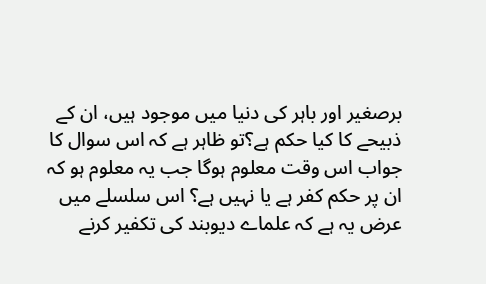برصغیر اور باہر کی دنیا میں موجود ہیں، ان کے ذبیحے کا کیا حکم ہے؟تو ظاہر ہے کہ اس سوال کا جواب اس وقت معلوم ہوگا جب یہ معلوم ہو کہ ان پر حکم کفر ہے یا نہیں ہے؟ اس سلسلے میں عرض یہ ہے کہ علماے دیوبند کی تکفیر کرنے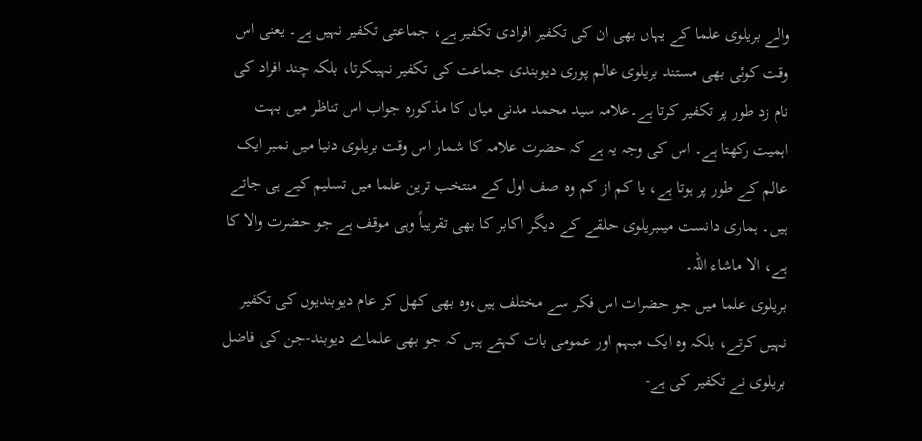والے بریلوی علما کے یہاں بھی ان کی تکفیر افرادی تکفیر ہے، جماعتی تکفیر نہیں ہے۔ یعنی اس وقت کوئی بھی مستند بریلوی عالم پوری دیوبندی جماعت کی تکفیر نہیںکرتا، بلکہ چند افراد کی نام زد طور پر تکفیر کرتا ہے۔علامہ سید محمد مدنی میاں کا مذکورہ جواب اس تناظر میں بہت اہمیت رکھتا ہے۔ اس کی وجہ یہ ہے کہ حضرت علامہ کا شمار اس وقت بریلوی دنیا میں نمبر ایک عالم کے طور پر ہوتا ہے، یا کم از کم وہ صف اول کے منتخب ترین علما میں تسلیم کیے ہی جاتے ہیں۔ ہماری دانست میںبریلوی حلقے کے دیگر اکابر کا بھی تقریباً وہی موقف ہے جو حضرت والا کا ہے، الا ماشاء اللہ۔
بریلوی علما میں جو حضرات اس فکر سے مختلف ہیں،وہ بھی کھل کر عام دیوبندیوں کی تکفیر نہیں کرتے، بلکہ وہ ایک مبہم اور عمومی بات کہتے ہیں کہ جو بھی علماے دیوبند-جن کی فاضل بریلوی نے تکفیر کی ہے-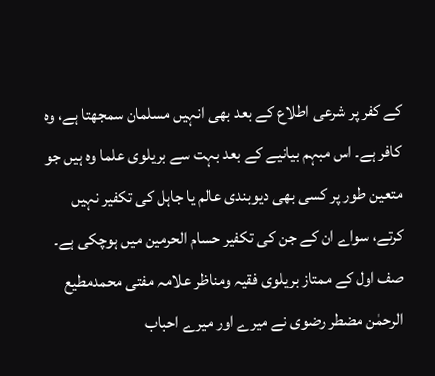کے کفر پر شرعی اطلاع کے بعد بھی انہیں مسلمان سمجھتا ہے، وہ کافر ہے۔ اس مبہم بیانیے کے بعد بہت سے بریلوی علما وہ ہیں جو متعین طور پر کسی بھی دیوبندی عالم یا جاہل کی تکفیر نہیں کرتے، سواے ان کے جن کی تکفیر حسام الحرمین میں ہوچکی ہے۔ صف اول کے ممتاز بریلوی فقیہ ومناظر علامہ مفتی محمدمطیع الرحمٰن مضطر رضوی نے میرے اور میرے احباب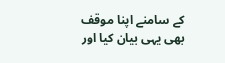کے سامنے اپنا موقف بھی یہی بیان کیا اور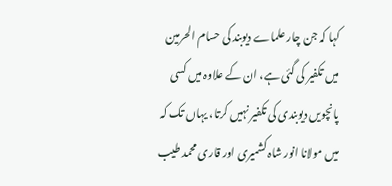کہا کہ جن چار علماے دیوبند کی حسام الحرمین میں تکفیر کی گئی ہے، ان کے علاوہ میں کسی پانچویں دیوبندی کی تکفیر نہیں کرتا، یہاں تک کہ میں مولانا انور شاہ کشمیری اور قاری محمد طیب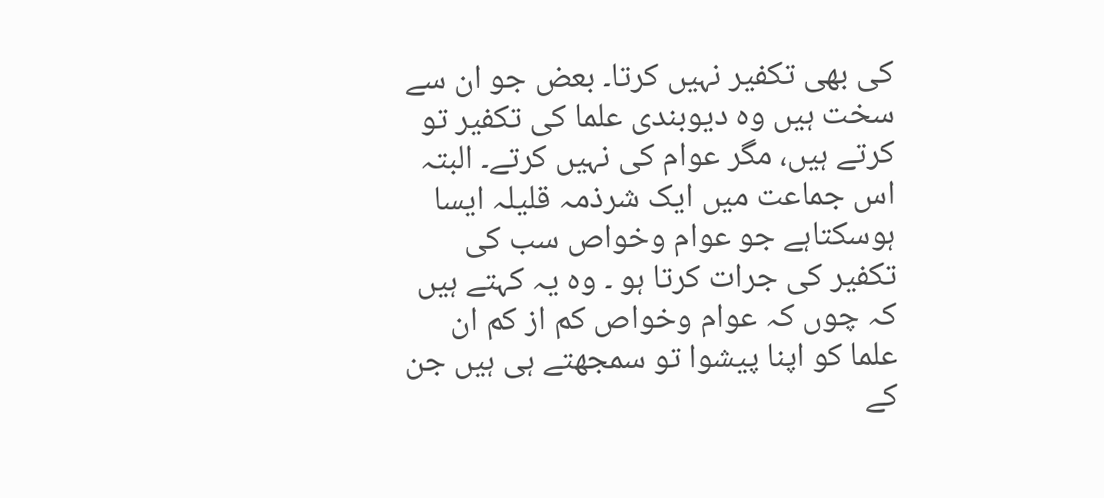کی بھی تکفیر نہیں کرتا۔ بعض جو ان سے سخت ہیں وہ دیوبندی علما کی تکفیر تو کرتے ہیں، مگر عوام کی نہیں کرتے۔ البتہ اس جماعت میں ایک شرذمہ قلیلہ ایسا ہوسکتاہے جو عوام وخواص سب کی تکفیر کی جرات کرتا ہو ۔ وہ یہ کہتے ہیں کہ چوں کہ عوام وخواص کم از کم ان علما کو اپنا پیشوا تو سمجھتے ہی ہیں جن کے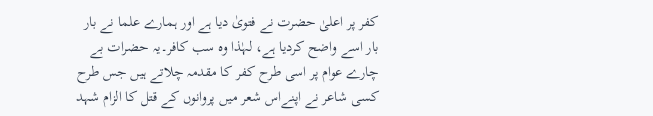کفر پر اعلیٰ حضرت نے فتویٰ دیا ہے اور ہمارے علما نے بار بار اسے واضح کردیا ہے، لہٰذا وہ سب کافر۔یہ حضرات بے چارے عوام پر اسی طرح کفر کا مقدمہ چلاتے ہیں جس طرح کسی شاعر نے اپنےاس شعر میں پروانوں کے قتل کا الزام شہد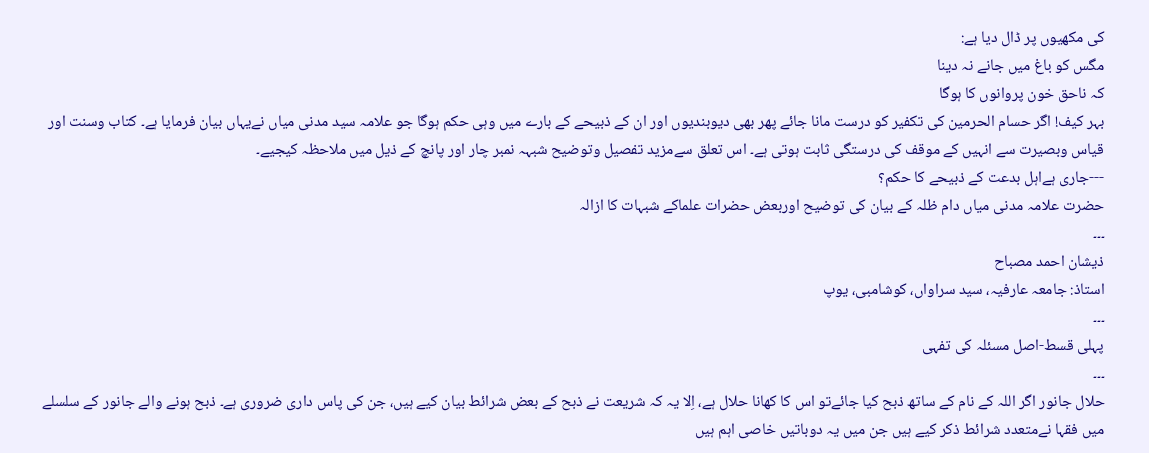کی مکھیوں پر ڈال دیا ہے:
مگس کو باغ میں جانے نہ دینا
کہ ناحق خون پروانوں کا ہوگا
بہر کیف! اگر حسام الحرمین کی تکفیر کو درست مانا جائے پھر بھی دیوبندیوں اور ان کے ذبیحے کے بارے میں وہی حکم ہوگا جو علامہ سید مدنی میاں نےیہاں بیان فرمایا ہے۔ کتاب وسنت اور قیاس وبصیرت سے انہیں کے موقف کی درستگی ثابت ہوتی ہے۔ اس تعلق سےمزید تفصیل وتوضیح شبہہ نمبر چار اور پانچ کے ذیل میں ملاحظہ کیجیے۔
---جاری ہےاہل بدعت کے ذبیحے کا حکم؟
حضرت علامہ مدنی میاں دام ظلہ کے بیان کی توضیح اوربعض حضرات علماکے شبہات کا ازالہ
۔۔۔
ذیشان احمد مصباح
استاذ: جامعہ عارفیہ، سید سراواں، کوشامبی، یوپ
۔۔۔
پہلی قسط-اصل مسئلہ کی تفہی
۔۔۔
حلال جانور اگر اللہ کے نام کے ساتھ ذبح کیا جائےتو اس کا کھانا حلال ہے، اِلا یہ کہ شریعت نے ذبح کے بعض شرائط بیان کیے ہیں، جن کی پاس داری ضروری ہے۔ ذبح ہونے والے جانور کے سلسلے میں فقہا نےمتعدد شرائط ذکر کیے ہیں جن میں یہ دوباتیں خاصی اہم ہیں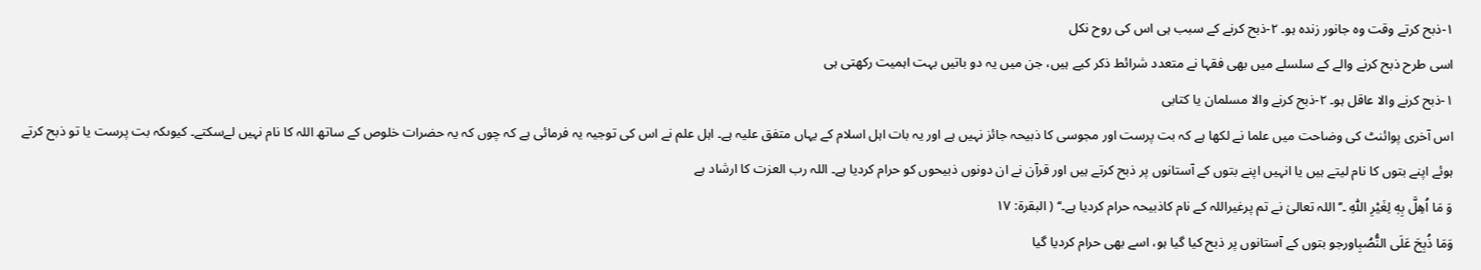۱-ذبح کرتے وقت وہ جانور زندہ ہو۔ ۲-ذبح کرنے کے سبب ہی اس کی روح نکل
اسی طرح ذبح کرنے والے کے سلسلے میں بھی فقہا نے متعدد شرائط ذکر کیے ہیں، جن میں یہ دو باتیں بہت اہمیت رکھتی ہی
۱-ذبح کرنے والا عاقل ہو۔ ۲-ذبح کرنے والا مسلمان یا کتابی
اس آخری پوائنٹ کی وضاحت میں علما نے لکھا ہے کہ بت پرست اور مجوسی کا ذبیحہ جائز نہیں ہے اور یہ بات اہل اسلام کے یہاں متفق علیہ ہے۔ اہل علم نے اس کی توجیہ یہ فرمائی ہے کہ چوں کہ یہ حضرات خلوص کے ساتھ اللہ کا نام نہیں لےسکتے۔ کیوںکہ بت پرست یا تو ذبح کرتے ہوئے اپنے بتوں کا نام لیتے ہیں یا انہیں اپنے بتوں کے آستانوں پر ذبح کرتے ہیں اور قرآن نے ان دونوں ذبیحوں کو حرام کردیا ہے۔ اللہ رب العزت کا ارشاد ہے
وَ مَا اُهِلَّ بِهٖ لِغَیْرِ اللّٰهِ ۔’’اللہ تعالیٰ نے تم پرغیراللہ کے نام کاذبیحہ حرام کردیا ہے۔‘‘ ( البقرۃ: ۱۷
وَمَا ذُبِحَ عَلَى النُّصُبِاورجو بتوں کے آستانوں پر ذبح کیا گیا ہو، اسے بھی حرام کردیا گیا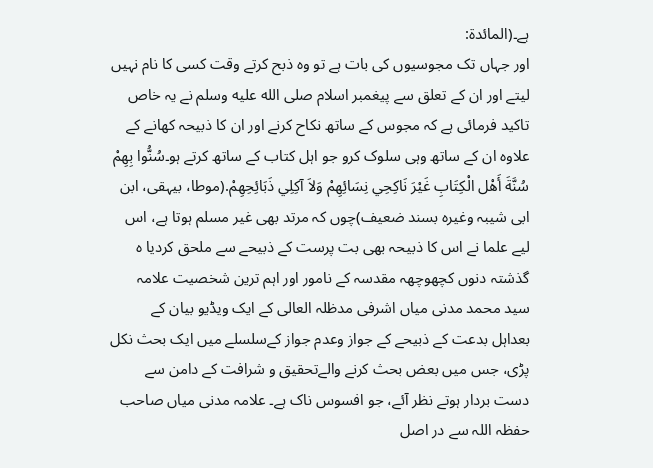ہے۔(المائدۃ:
اور جہاں تک مجوسیوں کی بات ہے تو وہ ذبح کرتے وقت کسی کا نام نہیں لیتے اور ان کے تعلق سے پیغمبر اسلام صلى الله عليه وسلم نے یہ خاص تاکید فرمائی ہے کہ مجوس کے ساتھ نکاح کرنے اور ان کا ذبیحہ کھانے کے علاوہ ان کے ساتھ وہی سلوک کرو جو اہل کتاب کے ساتھ کرتے ہو۔سُنُّوا بِهِمْ سُنَّةَ أَهْل الْكِتَابِ غَيْرَ نَاكِحِي نِسَائِهِمْ وَلاَ آكِلِي ذَبَائِحِهِمْ.(موطا، بیہقی، ابن ابی شیبہ وغیرہ بسند ضعیف)چوں کہ مرتد بھی غیر مسلم ہوتا ہے، اس لیے علما نے اس کا ذبیحہ بھی بت پرست کے ذبیحے سے ملحق کردیا ہ
گذشتہ دنوں کچھوچھہ مقدسہ کے نامور اور اہم ترین شخصیت علامہ سید محمد مدنی میاں اشرفی مدظلہ العالی کے ایک ویڈیو بیان کے بعداہل بدعت کے ذبیحے کے جواز وعدم جواز کےسلسلے میں ایک بحث نکل پڑی، جس میں بعض بحث کرنے والےتحقیق و شرافت کے دامن سے دست بردار ہوتے نظر آئے، جو افسوس ناک ہے۔ علامہ مدنی میاں صاحب حفظہ اللہ سے در اصل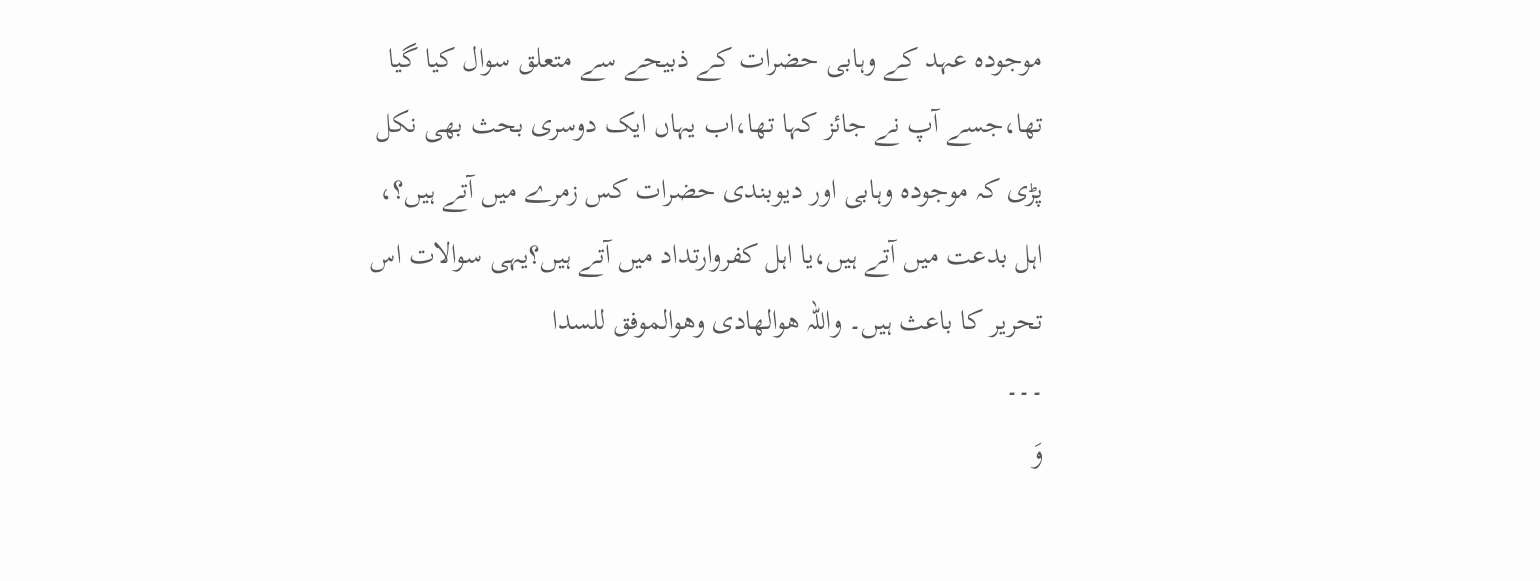موجودہ عہد کے وہابی حضرات کے ذبیحے سے متعلق سوال کیا گیا تھا،جسے آپ نے جائز کہا تھا،اب یہاں ایک دوسری بحث بھی نکل پڑی کہ موجودہ وہابی اور دیوبندی حضرات کس زمرے میں آتے ہیں؟، اہل بدعت میں آتے ہیں،یا اہل کفروارتداد میں آتے ہیں؟یہی سوالات اس تحریر کا باعث ہیں۔ واللہ ھوالھادی وھوالموفق للسدا
۔۔۔
وَ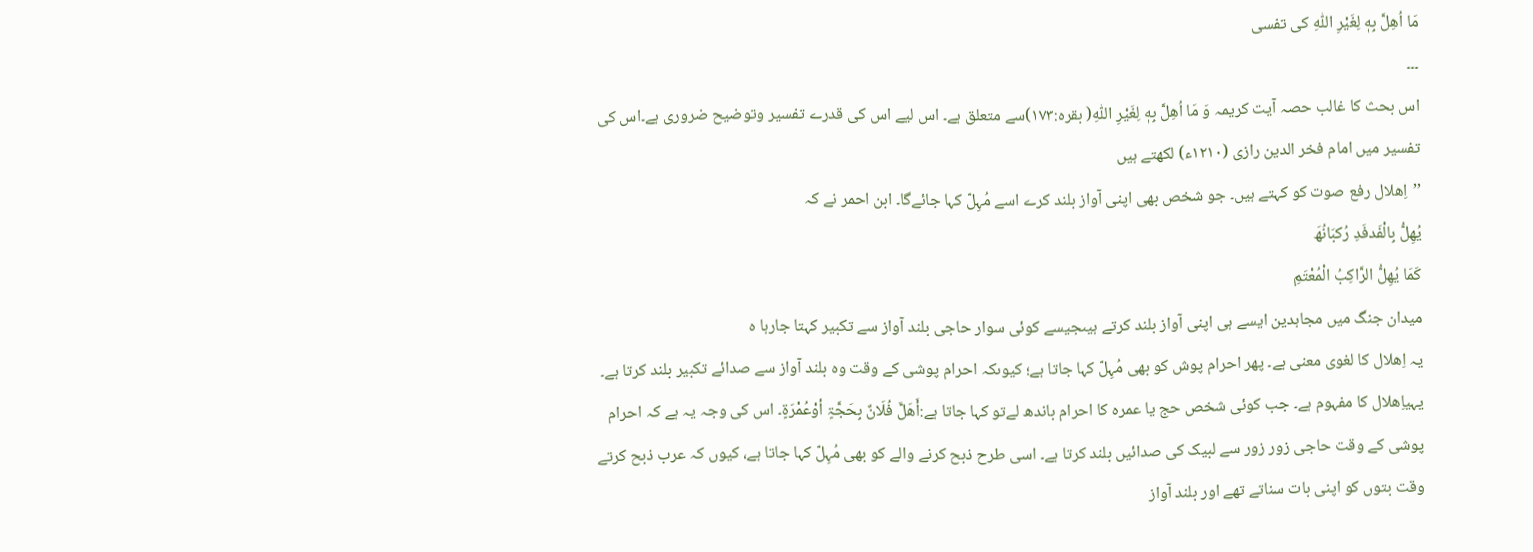مَا اُهِلَّ بِهٖ لِغَیْرِ اللّٰهِ کی تفسی
۔۔۔
اس بحث کا غالب حصہ آیت کریمہ وَ مَا اُهِلَّ بِهٖ لِغَیْرِ اللّٰهِ( بقرہ:۱۷۳)سے متعلق ہے۔ اس لیے اس کی قدرے تفسیر وتوضیح ضروری ہے۔اس کی تفسیر میں امام فخر الدین رازی (۱۲۱۰ء) لکھتے ہیں
’’اِھلال رفع صوت کو کہتے ہیں۔ جو شخص بھی اپنی آواز بلند کرے اسے مُہِلّ کہا جائےگا۔ ابن احمر نے کہ
یُھِلُّ بِالْفَدفَدِ رُکبَانُھَ
کَمَا یُھِلُّ الرَّاکِبُ الْمُعْتَمِ
میدان جنگ میں مجاہدین ایسے ہی اپنی آواز بلند کرتے ہیںجیسے کوئی سوار حاجی بلند آواز سے تکبیر کہتا جارہا ہ
یہ اِھلال کا لغوی معنی ہے۔ پھر احرام پوش کو بھی مُہِلّ کہا جاتا ہے؛ کیوںکہ احرام پوشی کے وقت وہ بلند آواز سے صدائے تکبیر بلند کرتا ہے۔ یہیاِھلال کا مفہوم ہے۔ جب کوئی شخص حج یا عمرہ کا احرام باندھ لےتو کہا جاتا ہے:أَھَلَّ فُلَانٌ بِحَجَّۃٍ أوْعُمْرَۃٍ۔ اس کی وجہ یہ ہے کہ احرام پوشی کے وقت حاجی زور زور سے لبیک کی صدائیں بلند کرتا ہے۔ اسی طرح ذبح کرنے والے کو بھی مُہِلّ کہا جاتا ہے، کیوں کہ عرب ذبح کرتے وقت بتوں کو اپنی بات سناتے تھے اور بلند آواز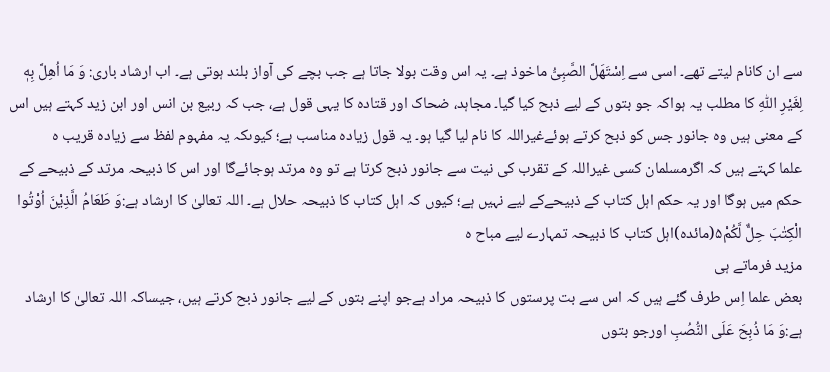سے ان کانام لیتے تھے۔ اسی سے اِسْتَھَلَّ الصَّبِیُّ ماخوذ ہے۔ یہ اس وقت بولا جاتا ہے جب بچے کی آواز بلند ہوتی ہے۔ اب ارشاد باری: وَ مَا اُهِلَّ بِهٖ لِغَیْرِ اللّٰهِ کا مطلب یہ ہواکہ جو بتوں کے لیے ذبح کیا گیا۔ مجاہد، ضحاک اور قتادہ کا یہی قول ہے، جب کہ ربیع بن انس اور ابن زید کہتے ہیں اس کے معنی ہیں وہ جانور جس کو ذبح کرتے ہوئےغیراللہ کا نام لیا گیا ہو۔ یہ قول زیادہ مناسب ہے؛ کیوںکہ یہ مفہوم لفظ سے زیادہ قریب ہ
علما کہتے ہیں کہ اگرمسلمان کسی غیراللہ کے تقرب کی نیت سے جانور ذبح کرتا ہے تو وہ مرتد ہوجائےگا اور اس کا ذبیحہ مرتد کے ذبیحے کے حکم میں ہوگا اور یہ حکم اہل کتاب کے ذبیحےکے لیے نہیں ہے؛ کیوں کہ اہل کتاب کا ذبیحہ حلال ہے۔ اللہ تعالیٰ کا ارشاد ہے:وَ طَعَامُ الَّذِیْنَ اُوْتُوا الْكِتٰبَ حِلٌّ لَّكُمْ۵(مائدہ)اہل کتاب کا ذبیحہ تمہارے لیے مباح ہ
مزید فرماتے ہی
بعض علما اِس طرف گئے ہیں کہ اس سے بت پرستوں کا ذبیحہ مراد ہےجو اپنے بتوں کے لیے جانور ذبح کرتے ہیں، جیساکہ اللہ تعالیٰ کا ارشاد ہے:وَ مَا ذُبِحَ عَلَی النُّصُبِ اورجو بتوں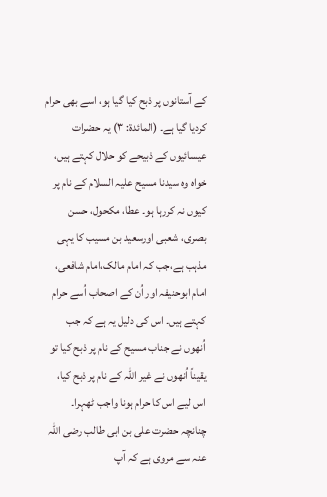کے آستانوں پر ذبح کیا گیا ہو، اسے بھی حرام کردیا گیا ہے۔ (المائدۃ: ۳) یہ حضرات عیسائیوں کے ذبیحے کو حلال کہتے ہیں، خواہ وہ سیدنا مسیح علیہ السلام کے نام پر کیوں نہ کررہا ہو۔ عطا، مکحول، حسن بصری، شعبی اورسعید بن مسیب کا یہی مذہب ہے،جب کہ امام مالک،امام شافعی، امام ابوحنیفہ اور اُن کے اصحاب اُسے حرام کہتے ہیں۔ اس کی دلیل یہ ہے کہ جب اُنھوں نے جناب مسیح کے نام پر ذبح کیا تو یقیناً اُنھوں نے غیر اللہ کے نام پر ذبح کیا، اس لیے اس کا حرام ہونا واجب ٹھہرا۔ چنانچہ حضرت علی بن ابی طالب رضی اللہ عنہ سے مروی ہے کہ آپ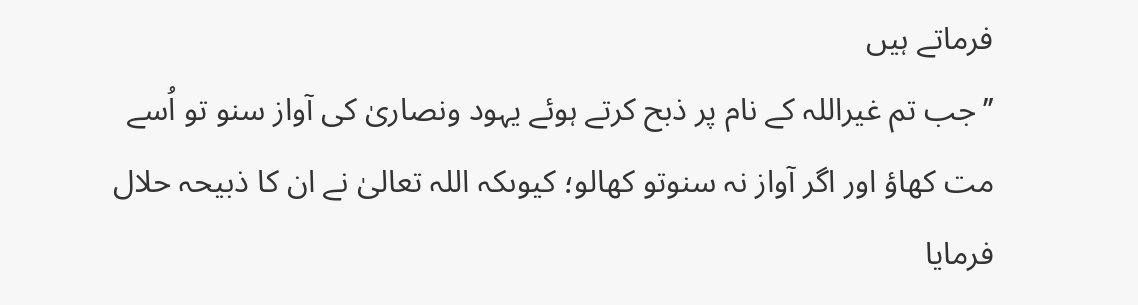فرماتے ہیں
’’جب تم غیراللہ کے نام پر ذبح کرتے ہوئے یہود ونصاریٰ کی آواز سنو تو اُسے مت کھاؤ اور اگر آواز نہ سنوتو کھالو؛ کیوںکہ اللہ تعالیٰ نے ان کا ذبیحہ حلال فرمایا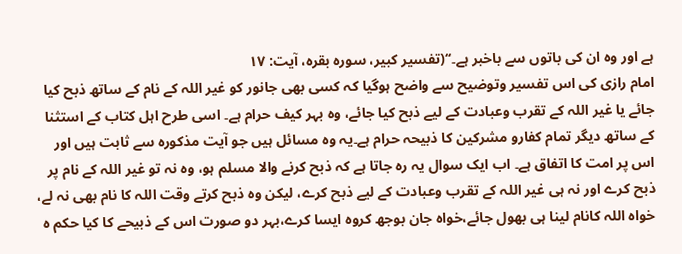ہے اور وہ ان کی باتوں سے باخبر ہے۔‘‘(تفسیر کبیر، سورہ بقرہ، آیت: ۱۷
امام رازی کی اس تفسیر وتوضیح سے واضح ہوگیا کہ کسی بھی جانور کو غیر اللہ کے نام کے ساتھ ذبح کیا جائے یا غیر اللہ کے تقرب وعبادت کے لیے ذبح کیا جائے، وہ بہر کیف حرام ہے۔ اسی طرح اہل کتاب کے استثنا کے ساتھ دیگر تمام کفارو مشرکین کا ذبیحہ حرام ہے۔یہ وہ مسائل ہیں جو آیت مذکورہ سے ثابت ہیں اور اس پر امت کا اتفاق ہے۔ اب ایک سوال یہ رہ جاتا ہے کہ ذبح کرنے والا مسلم ہو، وہ نہ تو غیر اللہ کے نام پر ذبح کرے اور نہ ہی غیر اللہ کے تقرب وعبادت کے لیے ذبح کرے، لیکن وہ ذبح کرتے وقت اللہ کا نام بھی نہ لے، خواہ اللہ کانام لینا ہی بھول جائے،خواہ جان بوجھ کروہ ایسا کرے،بہر دو صورت اس کے ذبیحے کا کیا حکم ہ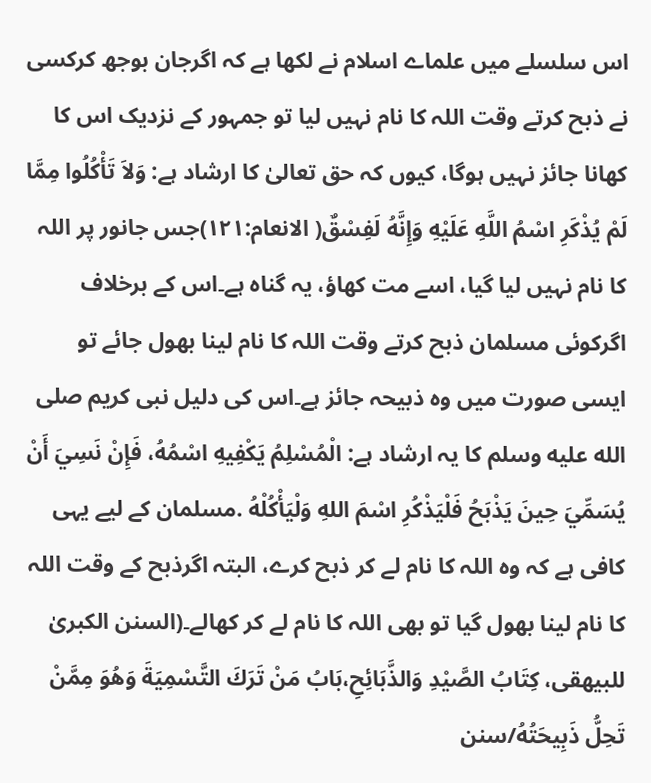اس سلسلے میں علماے اسلام نے لکھا ہے کہ اگرجان بوجھ کرکسی نے ذبح کرتے وقت اللہ کا نام نہیں لیا تو جمہور کے نزدیک اس کا کھانا جائز نہیں ہوگا، کیوں کہ حق تعالیٰ کا ارشاد ہے: وَلاَ تَأْكُلُوا مِمَّا لَمْ يُذْكَرِ اسْمُ اللَّهِ عَلَيْهِ وَإِنَّهُ لَفِسْقٌ( الانعام:۱۲۱)جس جانور پر اللہ کا نام نہیں لیا گیا، اسے مت کھاؤ، یہ گناہ ہے۔اس کے برخلاف اگرکوئی مسلمان ذبح کرتے وقت اللہ کا نام لینا بھول جائے تو ایسی صورت میں وہ ذبیحہ جائز ہے۔اس کی دلیل نبی کریم صلى الله عليه وسلم کا یہ ارشاد ہے: الْمُسْلِمُ يَكْفِيهِ اسْمُهُ، فَإِنْ نَسِيَ أَنْ يُسَمِّيَ حِينَ يَذْبَحُ فَلْيَذْكُرِ اسْمَ اللهِ وَلْيَأْكُلْهُ .مسلمان کے لیے یہی کافی ہے کہ وہ اللہ کا نام لے کر ذبح کرے، البتہ اگرذبح کے وقت اللہ کا نام لینا بھول گیا تو بھی اللہ کا نام لے کر کھالے۔(السنن الکبریٰ للبیھقی، كِتَابُ الصَّيْدِ وَالذَّبَائِحِ،بَابُ مَنْ تَرَكَ التَّسْمِيَةَ وَهُوَ مِمَّنْ تَحِلُّ ذَبِيحَتُهُ/سنن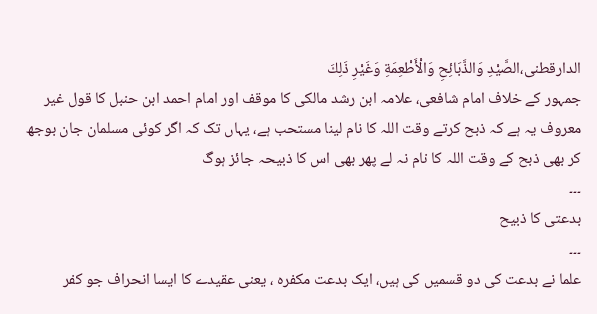الدارقطنی،الصَّيْدِ وَالذَّبَائِحِ وَالْأَطْعِمَةِ وَغَيْرِ ذَلِكَ
جمہور کے خلاف امام شافعی، علامہ ابن رشد مالکی کا موقف اور امام احمد ابن حنبل کا قول غیر معروف یہ ہے کہ ذبح کرتے وقت اللہ کا نام لینا مستحب ہے، یہاں تک کہ اگر کوئی مسلمان جان بوجھ کر بھی ذبح کے وقت اللہ کا نام نہ لے پھر بھی اس کا ذبیحہ جائز ہوگ
۔۔۔
بدعتی کا ذبیح
۔۔۔
علما نے بدعت کی دو قسمیں کی ہیں، ایک بدعت مکفرہ ، یعنی عقیدے کا ایسا انحراف جو کفر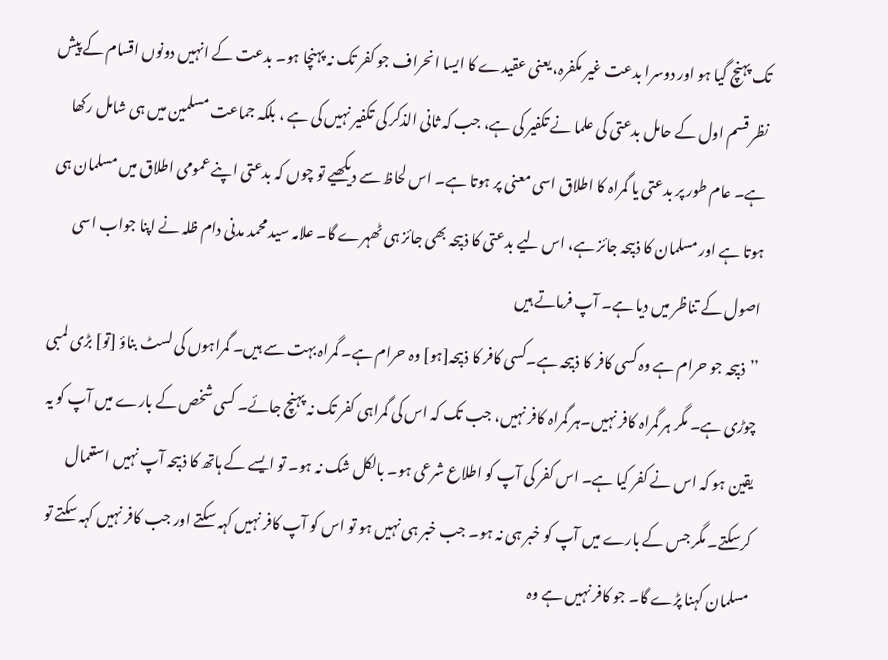تک پہنچ گیا ہو اور دوسرا بدعت غیر مکفرہ، یعنی عقیدے کا ایسا انحراف جو کفر تک نہ پہنچا ہو۔ بدعت کے انہیں دونوں اقسام کے پیش نظر قسم اول کے حامل بدعتی کی علما نے تکفیر کی ہے، جب کہ ثانی الذکر کی تکفیر نہیں کی ہے ، بلکہ جماعت مسلمین میں ہی شامل رکھا ہے۔ عام طور پر بدعتی یا گمراہ کا اطلاق اسی معنی پر ہوتا ہے۔ اس لحاظ سے دیکھیے تو چوں کہ بدعتی اپنے عمومی اطلاق میں مسلمان ہی ہوتا ہے اور مسلمان کا ذبیحہ جائز ہے، اس لیے بدعتی کا ذبیحہ بھی جائز ہی ٹھہرے گا۔ علامہ سید محمد مدنی دام ظلہ نے اپنا جواب اسی اصول کے تناظر میں دیا ہے۔ آپ فرماتے ہیں
’’ذبیحہ جو حرام ہے وہ کسی کافر کا ذبیحہ ہے۔کسی کافر کا ذبیحہ[ہو] وہ حرام ہے۔ گمراہ بہت سے ہیں۔ گمراہوں کی لسٹ بناؤ [تو] بڑی لمبی چوڑی ہے۔ مگر ہر گمراہ کافر نہیں۔ہر گمراہ کافر نہیں، جب تک کہ اس کی گمراہی کفر تک نہ پہنچ جائے۔ کسی شخص کے بارے میں آپ کو یہ یقین ہو کہ اس نے کفر کیا ہے۔ اس کفر کی آپ کو اطلاع شرعی ہو۔ بالکل شک نہ ہو۔ تو ایسے کے ہاتھ کا ذبیحہ آپ نہیں استعمال کرسکتے۔ مگر جس کے بارے میں آپ کو خبر ہی نہ ہو۔ جب خبر ہی نہیں ہو تو اس کو آپ کافر نہیں کہہ سکتے اور جب کافر نہیں کہہ سکتے تو مسلمان کہنا پڑے گا۔ جو کافر نہیں ہے وہ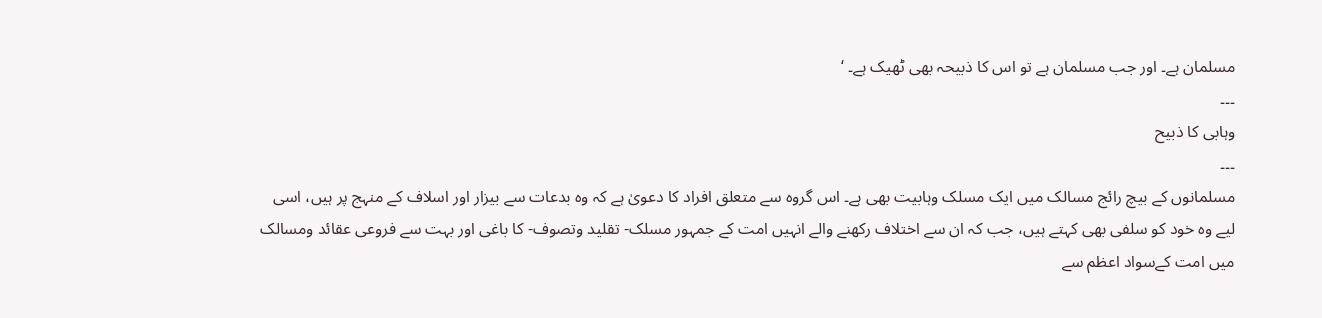مسلمان ہے۔ اور جب مسلمان ہے تو اس کا ذبیحہ بھی ٹھیک ہے۔ ‘
۔۔۔
وہابی کا ذبیح
۔۔۔
مسلمانوں کے بیچ رائج مسالک میں ایک مسلک وہابیت بھی ہے۔ اس گروہ سے متعلق افراد کا دعویٰ ہے کہ وہ بدعات سے بیزار اور اسلاف کے منہج پر ہیں، اسی لیے وہ خود کو سلفی بھی کہتے ہیں، جب کہ ان سے اختلاف رکھنے والے انہیں امت کے جمہور مسلک- تقلید وتصوف- کا باغی اور بہت سے فروعی عقائد ومسالک میں امت کےسواد اعظم سے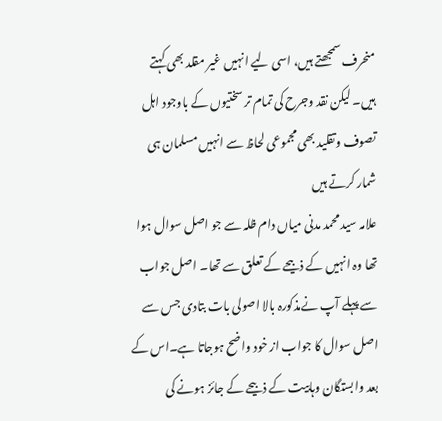منحرف سمجھتے ہیں، اسی لیے انہیں غیر مقلد بھی کہتے ہیں۔ لیکن نقد وجرح کی تمام تر سختیوں کے باوجود اہل تصوف وتقلید بھی مجموعی لحاظ سے انہیں مسلمان ہی شمار کرتے ہیں
علامہ سید محمد مدنی میاں دام ظلہ سے جو اصل سوال ہوا تھا وہ انہیں کے ذبیحے کے تعلق سے تھا۔ اصل جواب سے پہلے آپ نےمذکورہ بالا اصولی بات بتادی جس سے اصل سوال کا جواب از خود واضح ہوجاتا ہے۔اس کے بعد وابستگان وہابیت کے ذبیحے کے جائز ہونے کی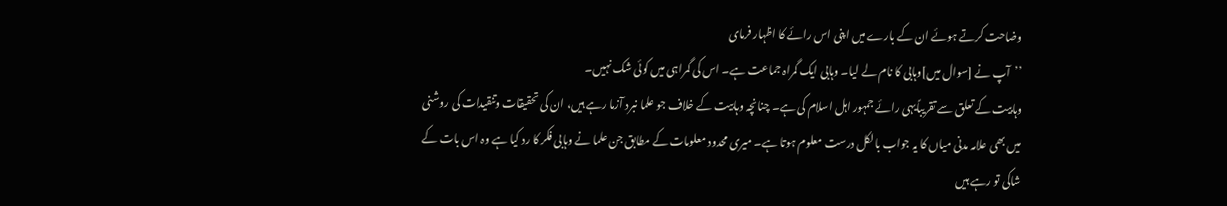وضاحت کرتے ہوئے ان کے بارے میں اپنی اس رائے کا اظہار فرمای
’’آپ نے [سوال میں]وہابی کا نام لے لیا۔ وہابی ایک گمراہ جماعت ہے۔ اس کی گمراہی میں کوئی شک نہیں۔
وہابیت کے تعلق سے تقریباًیہی رائے جمہور اہل اسلام کی ہے۔ چنانچہ وہابیت کے خلاف جو علما نبرد آزما رہے ہیں، ان کی تحقیقات وتنقیدات کی روشنی میں بھی علامہ مدنی میاں کا یہ جواب بالکل درست معلوم ہوتا ہے۔ میری محدود معلومات کے مطابق جن علما نے وہابی فکر کا رد کیا ہے وہ اس بات کے شاکی تو رہے ہیں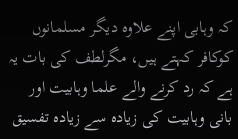کہ وہابی اپنے علاوہ دیگر مسلمانوں کوکافر کہتے ہیں، مگرلطف کی بات یہ ہے کہ رد کرنے والے علما وہابیت اور بانی وہابیت کی زیادہ سے زیادہ تفسیق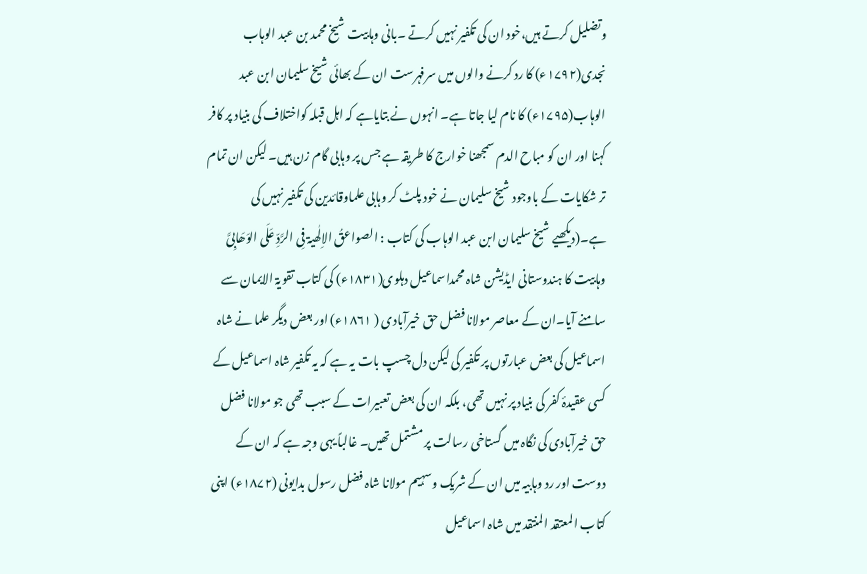وتضلیل کرتے ہیں،خود ان کی تکفیر نہیں کرتے ۔بانی وہابیت شیخ محمد بن عبد الوہاب نجدی(۱۷۹۲ء) کا رد کرنے والوں میں سرفہرست ان کے بھائی شیخ سلیمان ابن عبد الوہاب(۱۷۹۵ء) کا نام لیا جاتا ہے۔ انہوں نے بتایاہے کہ اہل قبلہ کواختلاف کی بنیاد پر کافر کہنا اور ان کو مباح الدم سمجھنا خوارج کا طریقہ ہے جس پر وہابی گام زن ہیں۔ لیکن ان تمام تر شکایات کے باوجود شیخ سلیمان نے خود پلٹ کر وہابی علماوقائدین کی تکفیر نہیں کی ہے۔(دیکھیے شیخ سلیمان ابن عبد الوہاب کی کتاب : الصواعقُ الاِلٰھیۃ فِی الرَّدِّ عَلَی الوَھَابِیَّ
وہابیت کا ہندوستانی ایڈیشن شاہ محمداسماعیل دہلوی(۱۸۳۱ء) کی کتاب تقویۃ الایمان سے سامنے آیا۔ان کے معاصر مولانا فضل حق خیرآبادی ( ۱۸۶۱ء) اور بعض دیگر علما نے شاہ اسماعیل کی بعض عبارتوں پر تکفیر کی لیکن دل چسپ بات یہ ہے کہ یہ تکفیر شاہ اسماعیل کے کسی عقیدۂ کفر کی بنیاد پر نہیں تھی، بلکہ ان کی بعض تعبیرات کے سبب تھی جو مولانا فضل حق خیرآبادی کی نگاہ میں گستاخی رسالت پر مشتمل تھیں۔ غالباً یہی وجہ ہے کہ ان کے دوست اور رد وہابیہ میں ان کے شریک وسہیم مولانا شاہ فضل رسول بدایونی (۱۸۷۲ء) اپنی کتاب المعتقد المنتقد میں شاہ اسماعیل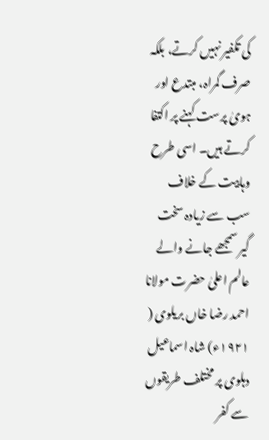کی تکفیر نہیں کرتے، بلکہ صرف گمراہ، مبتدع اور ہویٰ پرست کہنے پر اکتفا کرتے ہیں۔ اسی طرح وہابیت کے خلاف سب سے زیادہ سخت گیر سمجھے جانے والے عالم اعلیٰ حضرت مولانا احمد رضا خاں بریلوی ( ۱۹۲۱ء) شاہ اسماعیل دہلوی پر مختلف طریقوں سے کفر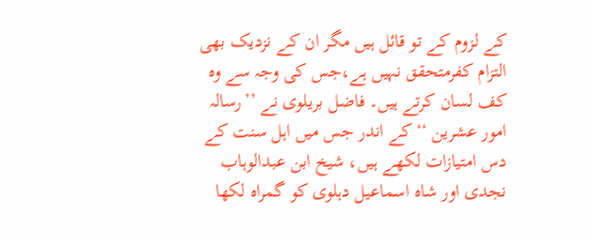کے لزوم کے تو قائل ہیں مگر ان کے نزدیک بھی التزام کفرمتحقق نہیں ہے،جس کی وجہ سے وہ کف لسان کرتے ہیں۔ فاضل بریلوی نے ’’رسالہ امور عشرین ‘‘کے اندر جس میں اہل سنت کے دس امتیازات لکھے ہیں، شیخ ابن عبدالوہاب نجدی اور شاہ اسماعیل دہلوی کو گمراہ لکھا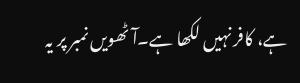ہے، کافر نہیں لکھا ہے۔آٹھویں نمبر پر یہ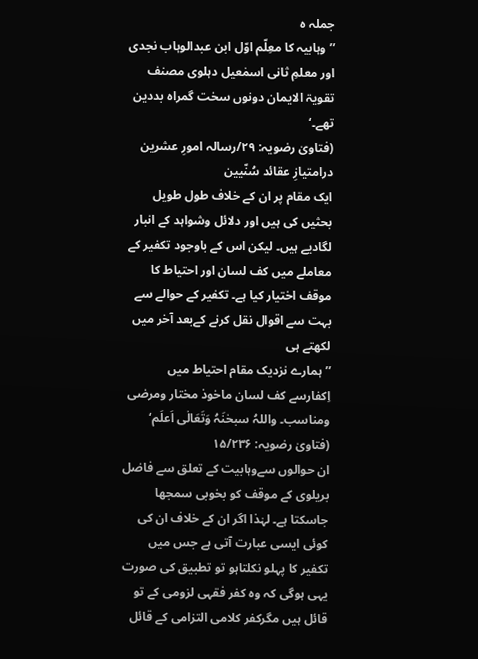جملہ ہ
’’ وہابیہ کا معِلّم اوّل ابن عبدالوہاب نجدی اور معلمِ ثانی اسمٰعیل دہلوی مصنف تقویۃ الایمان دونوں سخت گمراہ بددین تھے۔‘
(فتاویٰ رضویہ: ۲۹/رسالہ امورِ عشرین درامتیازِ عقائد سُنّیین
ایک مقام پر ان کے خلاف طول طویل بحثیں کی ہیں اور دلائل وشواہد کے انبار لگادیے ہیں۔ لیکن اس کے باوجود تکفیر کے معاملے میں کف لسان اور احتیاط کا موقف اختیار کیا ہے۔ تکفیر کے حوالے سے بہت سے اقوال نقل کرنے کےبعد آخر میں لکھتے ہی
’’ ہمارے نزدیک مقام احتیاط میں اِکفارسے کف لسان ماخوذ مختار ومرضی ومناسب۔ واللہُ سبحٰنَہُ وَتَعَالٰی اَعلَم‘
(فتاویٰ رضویہ: ۱۵/۲۳۶
ان حوالوں سےوہابیت کے تعلق سے فاضل بریلوی کے موقف کو بخوبی سمجھا جاسکتا ہے۔ لہٰذا اگر ان کے خلاف ان کی کوئی ایسی عبارت آتی ہے جس میں تکفیر کا پہلو نکلتاہو تو تطبیق کی صورت یہی ہوگی کہ وہ کفر فقہی لزومی کے تو قائل ہیں مگرکفر کلامی التزامی کے قائل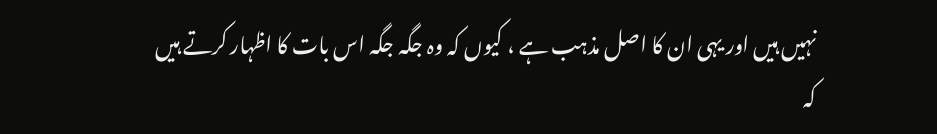نہیں ہیں اور یہی ان کا اصل مذہب ہے ، کیوں کہ وہ جگہ جگہ اس بات کا اظہار کرتے ہیں کہ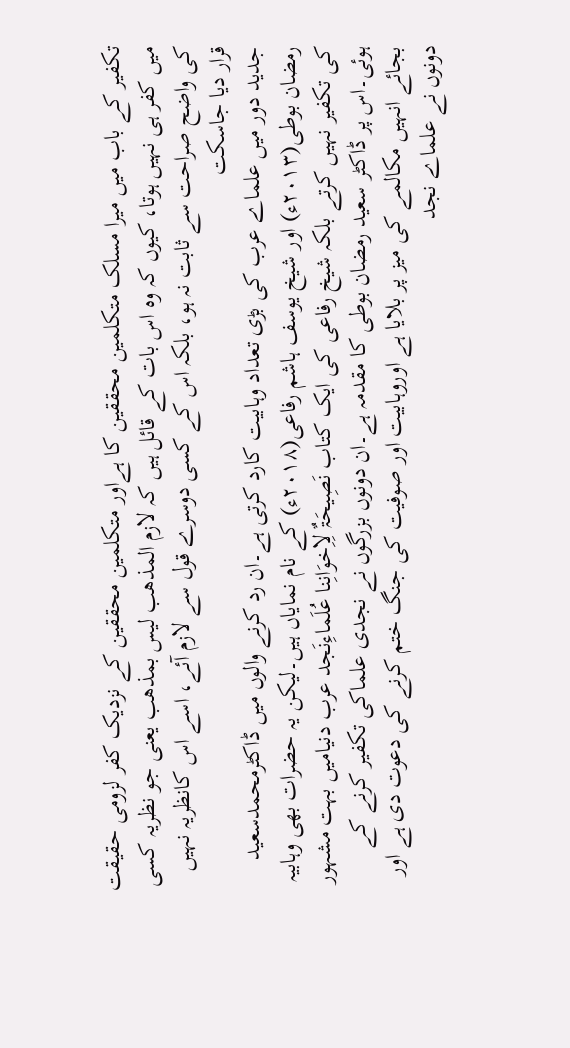تکفیر کے باب میں میرا مسلک متکلمین محققین کا ہےاور متکلمین محققین کے نزدیک کفر لزومی حقیقت میں کفر ہی نہیں ہوتا، کیوں کہ وہ اس بات کے قائل ہیں کہ لازم المذھب لیس بمذھب یعنی جو نظریہ کسی کی واضح صراحت سے ثابت نہ ہو، بلکہ اس کے کسی دوسرے قول سے لازم آئے، اسے اس کانظریہ نہیں قرار دیا جاسکت
جدید دور میں علماے عرب کی بڑی تعداد وہابیت کارد کرتی ہے۔ان رد کرنے والوں میں ڈاکٹرمحمدسعید رمضان بوطی(۲۰۱۳ء) اور شیخ یوسف ہاشم رفاعی(۲۰۱۸ء) کے نام نمایاں ہیں۔لیکن یہ حضرات بھی وہابیہ کی تکفیر نہیں کرتے بلکہ شیخ رفاعی کی ایک کتاب نَصِیحَۃٌ لِاِخوَانِنا عُلَماءِنَجد عرب دنیامیں بہت مشہور ہوئی۔اس پر ڈاکٹر سعید رمضان بوطی کا مقدمہ ہے۔ان دونوں بزرگوں نے نجدی علماکی تکفیر کرنے کے بجائے انہیں مکالمے کی میز پر بلایا ہے اوروہابیت اور صوفیت کی جنگ ختم کرنے کی دعوت دی ہے اور دونوں نے علماے نجد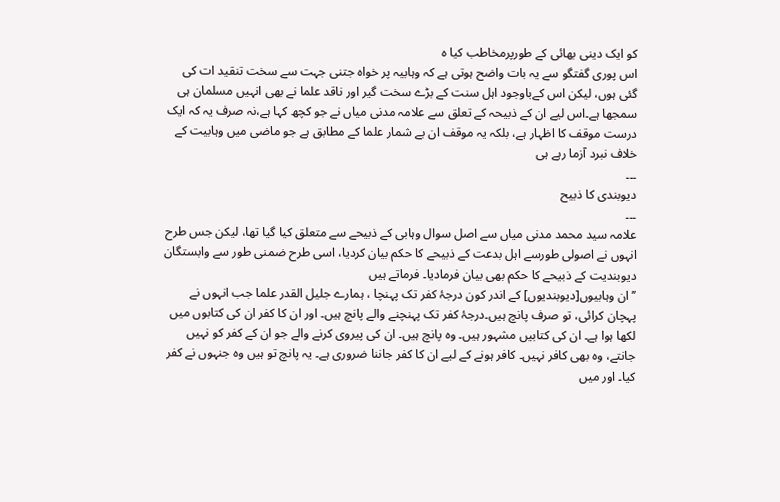کو ایک دینی بھائی کے طورپرمخاطب کیا ہ
اس پوری گفتگو سے یہ بات واضح ہوتی ہے کہ وہابیہ پر خواہ جتنی جہت سے سخت تنقید ات کی گئی ہوں، لیکن اس کےباوجود اہل سنت کے بڑے سخت گیر اور ناقد علما نے بھی انہیں مسلمان ہی سمجھا ہے۔اس لیے ان کے ذبیحہ کے تعلق سے علامہ مدنی میاں نے جو کچھ کہا ہے،نہ صرف یہ کہ ایک درست موقف کا اظہار ہے، بلکہ یہ موقف ان بے شمار علما کے مطابق ہے جو ماضی میں وہابیت کے خلاف نبرد آزما رہے ہی
۔۔۔
دیوبندی کا ذبیح
۔۔۔
علامہ سید محمد مدنی میاں سے اصل سوال وہابی کے ذبیحے سے متعلق کیا گیا تھا، لیکن جس طرح انہوں نے اصولی طورسے اہل بدعت کے ذبیحے کا حکم بیان کردیا، اسی طرح ضمنی طور سے وابستگان دیوبندیت کے ذبیحے کا حکم بھی بیان فرمادیا۔ فرماتے ہیں
’’ان وہابیوں[دیوبندیوں] کے اندر کون درجۂ کفر تک پہنچا ، ہمارے جلیل القدر علما جب انہوں نے پہچان کرائی، تو صرف پانچ ہیں۔درجۂ کفر تک پہنچنے والے پانچ ہیں۔ اور ان کا کفر ان کی کتابوں میں لکھا ہوا ہے۔ ان کی کتابیں مشہور ہیں۔ وہ پانچ ہیں۔ ان کی پیروی کرنے والے جو ان کے کفر کو نہیں جانتے، وہ بھی کافر نہیں۔ کافر ہونے کے لیے ان کا کفر جاننا ضروری ہے۔ یہ پانچ تو ہیں وہ جنہوں نے کفر کیا۔ اور میں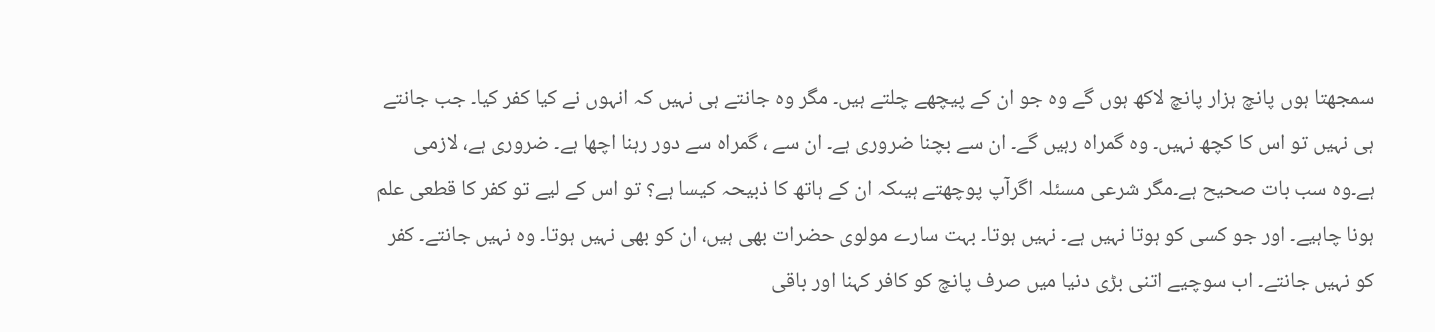سمجھتا ہوں پانچ ہزار پانچ لاکھ ہوں گے وہ جو ان کے پیچھے چلتے ہیں۔ مگر وہ جانتے ہی نہیں کہ انہوں نے کیا کفر کیا۔ جب جانتے ہی نہیں تو اس کا کچھ نہیں۔ وہ گمراہ رہیں گے۔ ان سے بچنا ضروری ہے۔ ان سے ، گمراہ سے دور رہنا اچھا ہے۔ ضروری ہے، لازمی ہے۔وہ سب بات صحیح ہے۔مگر شرعی مسئلہ اگرآپ پوچھتے ہیںکہ ان کے ہاتھ کا ذبیحہ کیسا ہے؟ تو اس کے لیے تو کفر کا قطعی علم ہونا چاہیے۔ اور جو کسی کو ہوتا نہیں ہے۔ نہیں ہوتا۔ بہت سارے مولوی حضرات بھی ہیں، ان کو بھی نہیں ہوتا۔ وہ نہیں جانتے۔ کفر کو نہیں جانتے۔ اب سوچیے اتنی بڑی دنیا میں صرف پانچ کو کافر کہنا اور باقی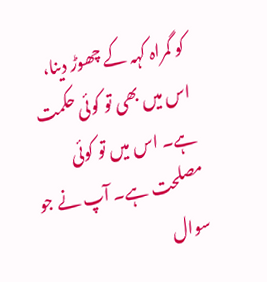کو گمراہ کہہ کے چھوڑ دینا، اس میں بھی تو کوئی حکمت ہے۔ اس میں تو کوئی مصلحت ہے۔ آپ نے جو سوال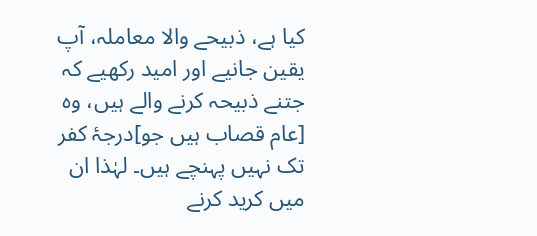کیا ہے، ذبیحے والا معاملہ، آپ یقین جانیے اور امید رکھیے کہ جتنے ذبیحہ کرنے والے ہیں، وہ [عام قصاب ہیں جو]درجۂ کفر تک نہیں پہنچے ہیں۔ لہٰذا ان میں کرید کرنے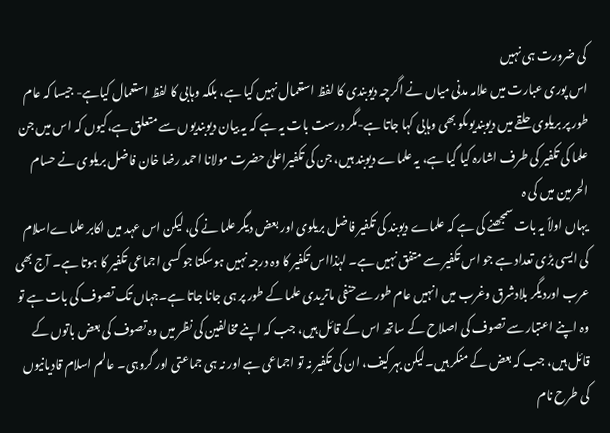کی ضرورت ہی نہیں
اس پوری عبارت میں علامہ مدنی میاں نے اگرچہ دیوبندی کا لفظ استعمال نہیں کیا ہے، بلکہ وہابی کا لفظ استعمال کیاہے- جیسا کہ عام طور پر بریلوی حلقے میں دیوبندیوںکو بھی وہابی کہا جاتا ہے-مگر درست بات یہ ہے کہ یہ بیان دیوبندیوں سے متعلق ہے،کیوں کہ اس میں جن علما کی تکفیر کی طرف اشارہ کیا گیا ہے، یہ علماے دیوبند ہیں، جن کی تکفیراعلیٰ حضرت مولانا احمد رضا خان فاضل بریلوی نے حسام الحرمین میں کی ہ
یہاں اولاً یہ بات سمجھنے کی ہے کہ علماے دیوبند کی تکفیر فاضل بریلوی اور بعض دیگر علما نے کی، لیکن اس عہد میں اکابر علماےاسلام کی ایسی بڑی تعداد ہے جو اس تکفیر سے متفق نہیں ہے۔ لہٰذااس تکفیر کا وہ درجہ نہیں ہوسکتا جو کسی اجماعی تکفیر کا ہوتا ہے۔ آج بھی عرب اوردیگر بلادشرق وغرب میں انہیں عام طور سےحنفی ماتریدی علما کے طور پر ہی جانا جاتا ہے۔جہاں تک تصوف کی بات ہے تو وہ اپنے اعتبار سے تصوف کی اصلاح کے ساتھ اس کے قائل ہیں، جب کہ اپنے مخالفین کی نظر میں وہ تصوف کی بعض باتوں کے قائل ہیں، جب کہ بعض کے منکر ہیں۔لیکن بہر کیف، ان کی تکفیر نہ تو اجماعی ہے اور نہ ہی جماعتی اور گروہی۔ عالم اسلام قادیانیوں کی طرح نام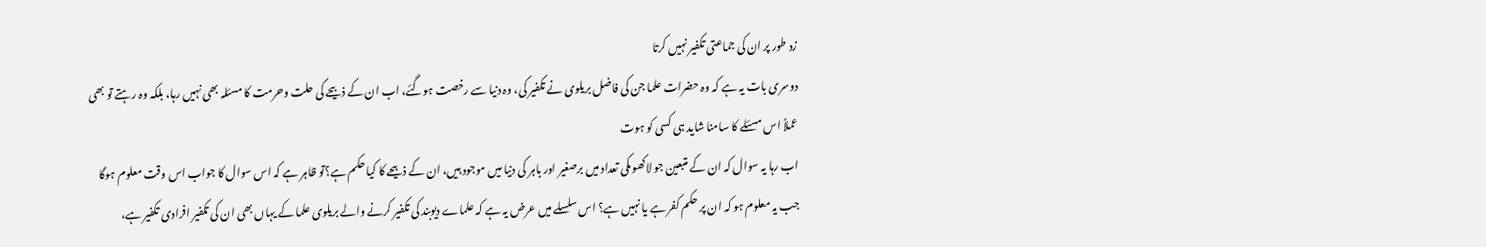زد طور پر ان کی جماعتی تکفیر نہیں کرتا
دوسری بات یہ ہے کہ وہ حضرات علما جن کی فاضل بریلوی نے تکفیر کی، وہ دنیا سے رخصت ہوگئے، اب ان کے ذبیحے کی حلت وحرمت کا مسئلہ بھی نہیں رہا، بلکہ وہ رہتے تو بھی عملاً اس مسئلے کا سامنا شاید ہی کسی کو ہوت
اب رہا یہ سوال کہ ان کے متبعین جو لاکھوںکی تعداد میں برصغیر اور باہر کی دنیا میں موجود ہیں، ان کے ذبیحے کا کیا حکم ہے؟تو ظاہر ہے کہ اس سوال کا جواب اس وقت معلوم ہوگا جب یہ معلوم ہو کہ ان پر حکم کفر ہے یا نہیں ہے؟ اس سلسلے میں عرض یہ ہے کہ علماے دیوبند کی تکفیر کرنے والے بریلوی علما کے یہاں بھی ان کی تکفیر افرادی تکفیر ہے،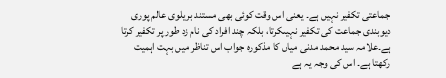جماعتی تکفیر نہیں ہے۔ یعنی اس وقت کوئی بھی مستند بریلوی عالم پوری دیوبندی جماعت کی تکفیر نہیںکرتا، بلکہ چند افراد کی نام زد طور پر تکفیر کرتا ہے۔علامہ سید محمد مدنی میاں کا مذکورہ جواب اس تناظر میں بہت اہمیت رکھتا ہے۔ اس کی وجہ یہ ہے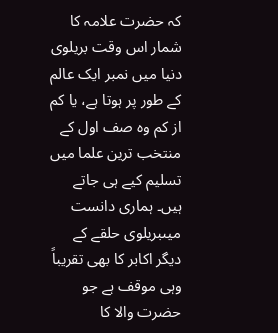کہ حضرت علامہ کا شمار اس وقت بریلوی دنیا میں نمبر ایک عالم کے طور پر ہوتا ہے، یا کم از کم وہ صف اول کے منتخب ترین علما میں تسلیم کیے ہی جاتے ہیں۔ ہماری دانست میںبریلوی حلقے کے دیگر اکابر کا بھی تقریباً وہی موقف ہے جو حضرت والا کا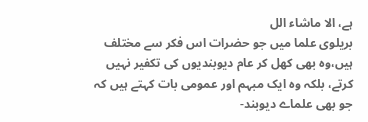ہے، الا ماشاء الل
بریلوی علما میں جو حضرات اس فکر سے مختلف ہیں،وہ بھی کھل کر عام دیوبندیوں کی تکفیر نہیں کرتے، بلکہ وہ ایک مبہم اور عمومی بات کہتے ہیں کہ جو بھی علماے دیوبند-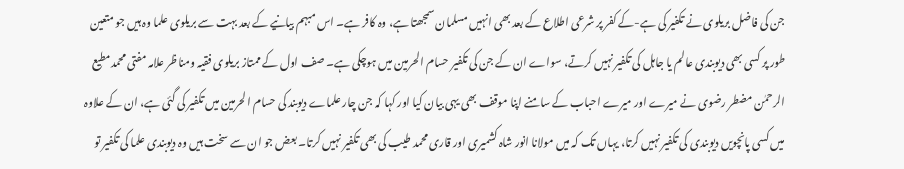جن کی فاضل بریلوی نے تکفیر کی ہے-کے کفر پر شرعی اطلاع کے بعد بھی انہیں مسلمان سمجھتا ہے، وہ کافر ہے۔ اس مبہم بیانیے کے بعد بہت سے بریلوی علما وہ ہیں جو متعین طور پر کسی بھی دیوبندی عالم یا جاہل کی تکفیر نہیں کرتے، سواے ان کے جن کی تکفیر حسام الحرمین میں ہوچکی ہے۔ صف اول کے ممتاز بریلوی فقیہ ومناظر علامہ مفتی محمدمطیع الرحمٰن مضطر رضوی نے میرے اور میرے احباب کے سامنے اپنا موقف بھی یہی بیان کیا اور کہا کہ جن چار علماے دیوبند کی حسام الحرمین میں تکفیر کی گئی ہے، ان کے علاوہ میں کسی پانچویں دیوبندی کی تکفیر نہیں کرتا، یہاں تک کہ میں مولانا انور شاہ کشمیری اور قاری محمد طیب کی بھی تکفیر نہیں کرتا۔ بعض جو ان سے سخت ہیں وہ دیوبندی علما کی تکفیر تو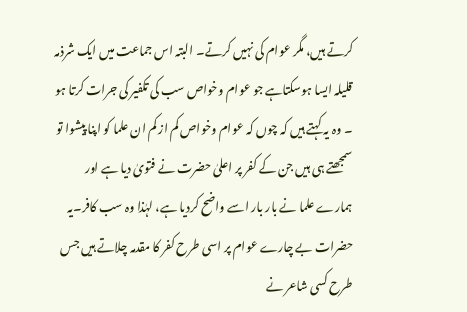کرتے ہیں، مگر عوام کی نہیں کرتے۔ البتہ اس جماعت میں ایک شرذمہ قلیلہ ایسا ہوسکتاہے جو عوام وخواص سب کی تکفیر کی جرات کرتا ہو ۔ وہ یہ کہتے ہیں کہ چوں کہ عوام وخواص کم از کم ان علما کو اپنا پیشوا تو سمجھتے ہی ہیں جن کے کفر پر اعلیٰ حضرت نے فتویٰ دیا ہے اور ہمارے علما نے بار بار اسے واضح کردیا ہے، لہٰذا وہ سب کافر۔یہ حضرات بے چارے عوام پر اسی طرح کفر کا مقدمہ چلاتے ہیں جس طرح کسی شاعر نے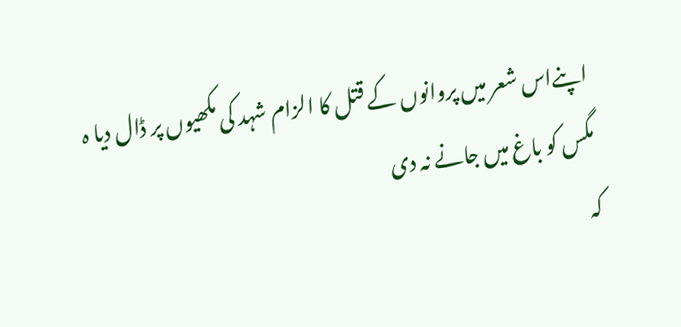اپنےاس شعر میں پروانوں کے قتل کا الزام شہد کی مکھیوں پر ڈال دیا ہ
مگس کو باغ میں جانے نہ دی
کہ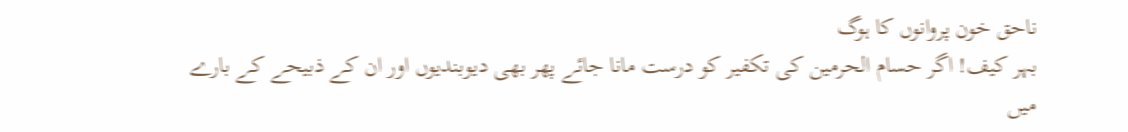ناحق خون پروانوں کا ہوگ
بہر کیف! اگر حسام الحرمین کی تکفیر کو درست مانا جائے پھر بھی دیوبندیوں اور ان کے ذبیحے کے بارے میں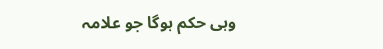وہی حکم ہوگا جو علامہ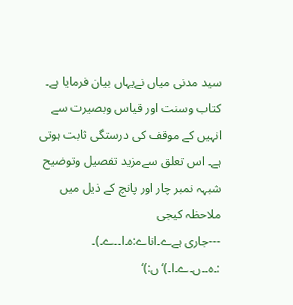سید مدنی میاں نےیہاں بیان فرمایا ہے۔ کتاب وسنت اور قیاس وبصیرت سے انہیں کے موقف کی درستگی ثابت ہوتی ہے۔ اس تعلق سےمزید تفصیل وتوضیح شبہہ نمبر چار اور پانچ کے ذیل میں ملاحظہ کیجی
---جاری ہےے۔اناے:ہ۔ا۔۔ے۔)۔ :۔ہ۔۔ں۔ے۔ا۔)‘ں:)‘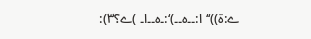ے:ۃ))‘‘ا:۔۔ہ۔۔)‘:۔ہ۔۔ا۔ )ے؟۳):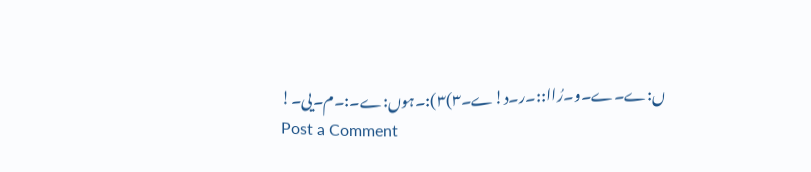ں:ے۔ے۔و۔رُاا::۔ر۔د!ے۔۳)۳):۔ہوں:ے۔:۔م۔یی۔!
Post a Comment